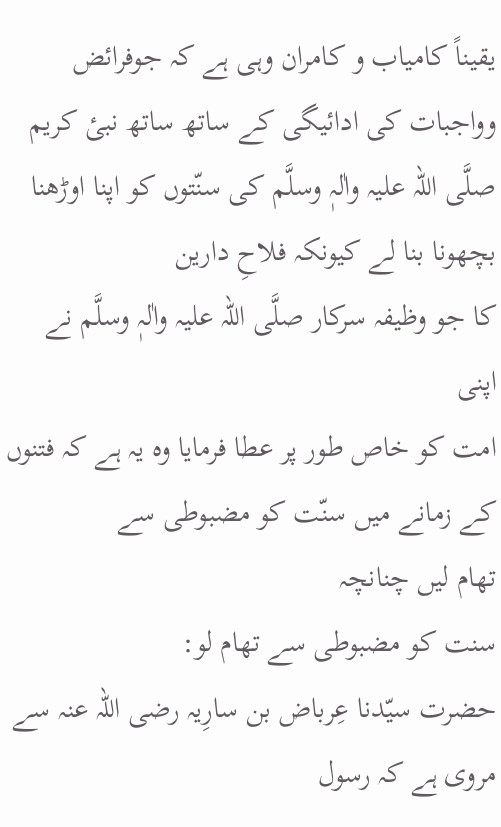یقیناً کامیاب و کامران وہی ہے کہ جوفرائض
وواجبات کی ادائیگی کے ساتھ ساتھ نبیٔ کریم صلَّی اللہ علیہ واٰلہٖ وسلَّم کی سنّتوں کو اپنا اوڑھنا بچھونا بنا لے کیونکہ فلاحِ دارین
کا جو وظیفہ سرکار صلَّی اللہ علیہ واٰلہٖ وسلَّم نے اپنی
امت کو خاص طور پر عطا فرمایا وہ یہ ہے کہ فتنوں کے زمانے میں سنّت کو مضبوطی سے
تھام لیں چنانچہ
سنت کو مضبوطی سے تھام لو:
حضرت سیّدنا عِرباض بن سارِیہ رضی اللہ عنہ سے مروی ہے کہ رسول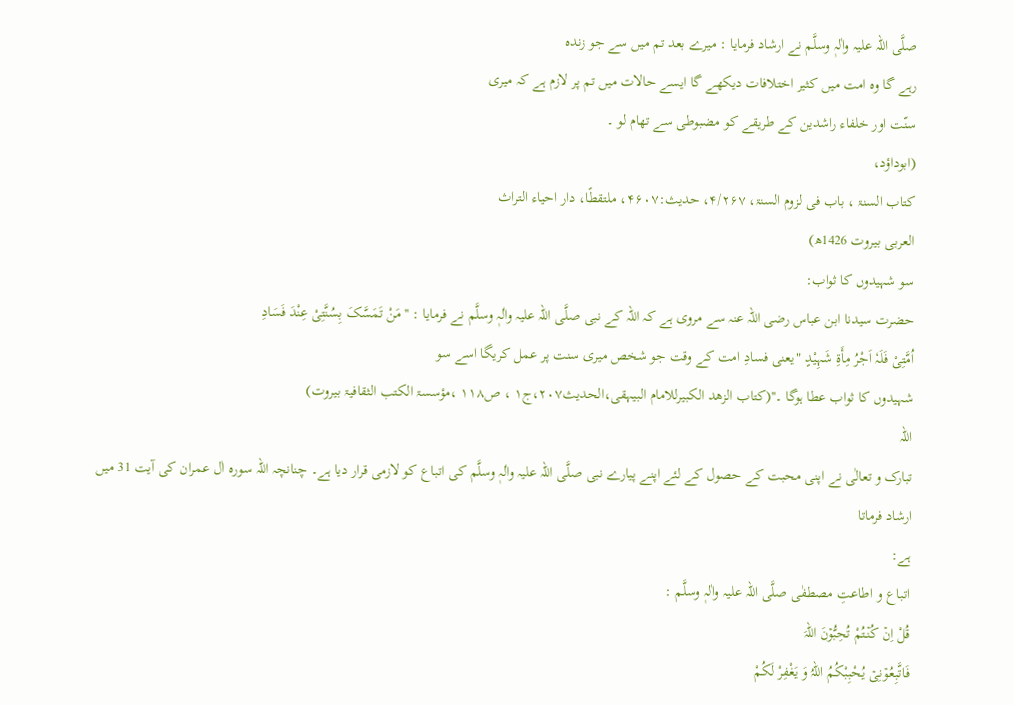صلَّی اللہ علیہ واٰلہٖ وسلَّم نے ارشاد فرمایا : میرے بعد تم میں سے جو زندہ
رہے گا وہ امت میں کثیر اختلافات دیکھے گا ایسے حالات میں تم پر لازم ہے کہ میری
سنّت اور خلفاء راشدین کے طریقے کو مضبوطی سے تھام لو ۔
(ابوداؤد،
کتاب السنۃ ، باب فی لزوم السنۃ، ۴/۲۶۷، حدیث:۴۶۰۷، ملتقطًا، دار احیاء التراث
العربی بیروت 1426ھ)
سو شہیدوں کا ثواب:
حضرت سیدنا ابن عباس رضی اللہ عنہ سے مروی ہے کہ اللہ کے نبی صلَّی اللہ علیہ واٰلہٖ وسلَّم نے فرمایا : ''مَنْ تَمَسَّکَ بِسُنَّتِیْ عِنْدَ فَسَادِ
اُمَّتِیْ فَلَہٗ اَجْرُ مِأَۃِ شَہِیْدٍ "یعنی فسادِ امت کے وقت جو شخص میری سنت پر عمل کریگا اسے سو
شہیدوں کا ثواب عطا ہوگا ۔''(کتاب الزھد الکبیرللامام البیہقی،الحدیث۲۰۷،ج۱ ، ص۱۱۸ ،مؤسسۃ الکتب الثقافیۃ بیروت)
اللہ
تبارک و تعالٰی نے اپنی محبت کے حصول کے لئے اپنے پیارے نبی صلَّی اللہ علیہ واٰلہٖ وسلَّم کی اتباع کو لازمی قرار دیا ہے۔ چنانچہ اللہ سورہ اٰل عمران کی آیت 31 میں ارشاد فرماتا
ہے:
اتباع و اطاعتِ مصطفٰی صلَّی اللہ علیہ واٰلہٖ وسلَّم :
قُلْ اِنۡ کُنۡتُمْ تُحِبُّوۡنَ اللہَ
فَاتَّبِعُوۡنِیۡ یُحْبِبْکُمُ اللہُ وَ یَغْفِرْ لَکُمْ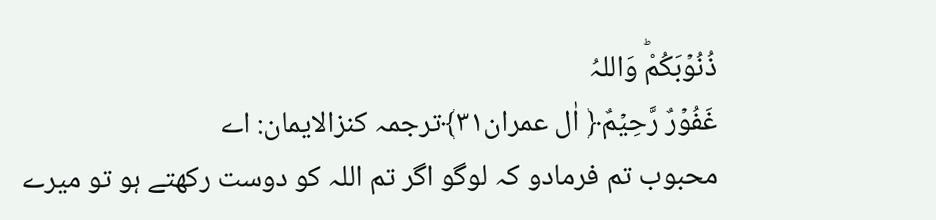ذُنُوۡبَکُمْؕ وَاللہُ
غَفُوۡرٌ رَّحِیۡمٌ﴿ اٰل عمران۳۱﴾ترجمہ کنزالایمان: اے
محبوب تم فرمادو کہ لوگو اگر تم اللہ کو دوست رکھتے ہو تو میرے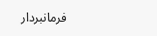فرمانبردار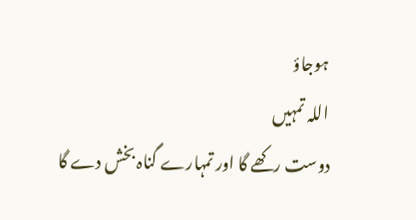ہوجاؤ
اللہ تمہیں
دوست رکھے گا اور تمہارے گناہ بخش دے گا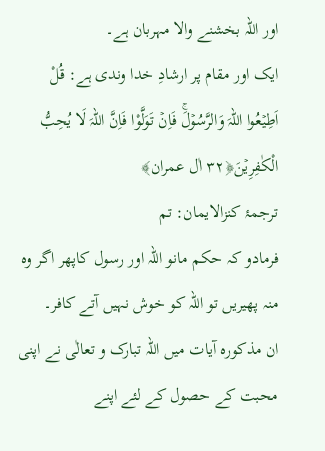اور اللہ بخشنے والا مہربان ہے۔
ایک اور مقام پر ارشادِ خدا وندی ہے: قُلْ
اَطِیۡعُوا اللہَ وَالرَّسُوۡلَۚ فَاِنۡ تَوَلَّوْا فَاِنَّ اللہَ لَا یُحِبُّ
الْکٰفِرِیۡنَ﴿۳۲ اٰل عمران﴾
ترجمۂ کنزالایمان: تم
فرمادو کہ حکم مانو اللہ اور رسول کاپھر اگر وہ منہ پھیریں تو اللہ کو خوش نہیں آتے کافر۔
ان مذکورہ آیات میں اللہ تبارک و تعالٰی نے اپنی محبت کے حصول کے لئے اپنے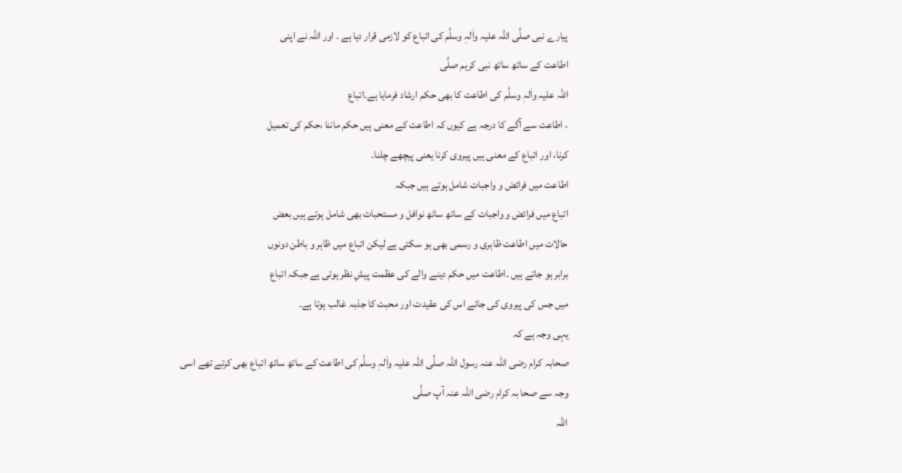پیارے نبی صلَّی اللہ علیہ واٰلہٖ وسلَّم کی اتباع کو لازمی قرار دیا ہے ۔ اور اللہ نے اپنی
اطاعت کے ساتھ ساتھ نبی کریم صلَّی
اللہ علیہ واٰلہٖ وسلَّم کی اطاعت کا بھی حکم ارشاد فرمایا ہے۔اتباع
، اطاعت سے آگے کا درجہ ہے کیوں کہ اطاعت کے معنی ہیں حکم ماننا ،حکم کی تعمیل
کرنا، اور اتباع کے معنی ہیں پیروی کرنا یعنی پیچھے چلنا۔
اطاعت میں فرائض و واجبات شامل ہوتے ہیں جبکہ
اتباع میں فرائض و واجبات کے ساتھ ساتھ نوافل و مستحبات بھی شامل ہوتے ہیں بعض
حالات میں اطاعت ظاہری و رسمی بھی ہو سکتی ہے لیکن اتباع میں ظاہر و باطن دونوں
برابر ہو جاتے ہیں ۔اطاعت میں حکم دینے والے کی عظمت پیشِ نظر ہوتی ہے جبکہ اتباع
میں جس کی پیروی کی جائے اس کی عقیدت اور محبت کا جذبہ غالب ہوتا ہے۔
یہی وجہ ہے کہ
صحابہ کرام رضی اللہ عنہ رسول اللہ صلَّی اللہ علیہ واٰلہٖ وسلَّم کی اطاعت کے ساتھ ساتھ اتباع بھی کرتے تھے اسی
وجہ سے صحا بہ کرام رضی اللہ عنہ آپ صلَّی
اللہ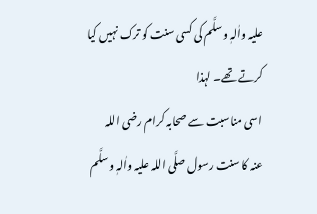علیہ واٰلہٖ وسلَّم کی کسی سنت کو ترک نہیں کیا کرتے تھے۔ لہذا
اسی مناسبت سے صحابہ کرام رضی اللہ
عنہ کا سنت رسول صلَّی اللہ علیہ واٰلہٖ وسلَّم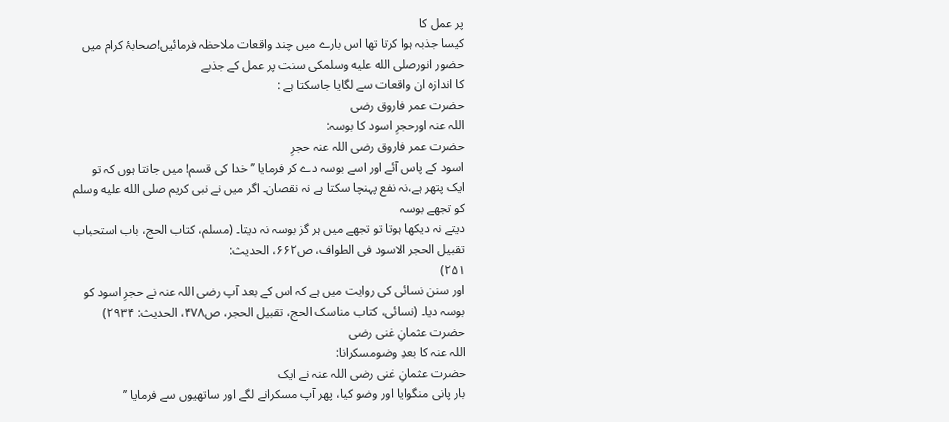پر عمل کا
کیسا جذبہ ہوا کرتا تھا اس بارے میں چند واقعات ملاحظہ فرمائیں!صحابۂ کرام میں حضور انورصلى الله عليه وسلمکی سنت پر عمل کے جذبے
کا اندازہ ان واقعات سے لگایا جاسکتا ہے :
حضرت عمر فاروق رضی
اللہ عنہ اورحجرِ اسود کا بوسہ:
حضرت عمر فاروق رضی اللہ عنہ حجرِ
اسود کے پاس آئے اور اسے بوسہ دے کر فرمایا ’’خدا کی قسم! میں جانتا ہوں کہ تو
ایک پتھر ہے،نہ نفع پہنچا سکتا ہے نہ نقصان۔ اگر میں نے نبی کریم صلى الله عليه وسلم کو تجھے بوسہ
دیتے نہ دیکھا ہوتا تو تجھے میں ہر گز بوسہ نہ دیتا۔ (مسلم، کتاب الحج، باب استحباب تقبیل الحجر الاسود فی الطواف، ص۶۶۲، الحدیث:
۲۵۱)
اور سنن نسائی کی روایت میں ہے کہ اس کے بعد آپ رضی اللہ عنہ نے حجرِ اسود کو بوسہ دیا۔ (نسائی، کتاب مناسک الحج، تقبیل الحجر، ص۴۷۸، الحدیث: ۲۹۳۴)
حضرت عثمانِ غنی رضی
اللہ عنہ کا بعدِ وضومسکرانا:
حضرت عثمانِ غنی رضی اللہ عنہ نے ایک
بار پانی منگوایا اور وضو کیا، پھر آپ مسکرانے لگے اور ساتھیوں سے فرمایا ’’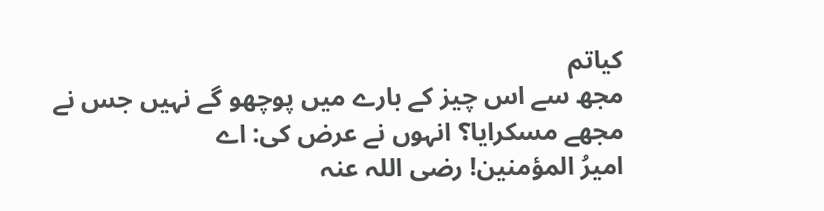کیاتم
مجھ سے اس چیز کے بارے میں پوچھو گے نہیں جس نے مجھے مسکرایا؟ انہوں نے عرض کی: اے
امیرُ المؤمنین! رضی اللہ عنہ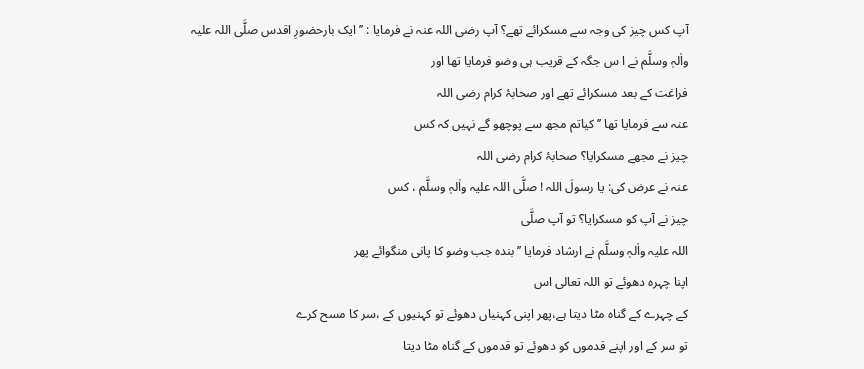آپ کس چیز کی وجہ سے مسکرائے تھے؟ آپ رضی اللہ عنہ نے فرمایا : ’’ایک بارحضورِ اقدس صلَّی اللہ علیہ واٰلہٖ وسلَّم نے ا س جگہ کے قریب ہی وضو فرمایا تھا اور
فراغت کے بعد مسکرائے تھے اور صحابۂ کرام رضی اللہ
عنہ سے فرمایا تھا ’’کیاتم مجھ سے پوچھو گے نہیں کہ کس
چیز نے مجھے مسکرایا؟ صحابۂ کرام رضی اللہ
عنہ نے عرض کی: یا رسولَ اللہ ! صلَّی اللہ علیہ واٰلہٖ وسلَّم ، کس
چیز نے آپ کو مسکرایا؟ تو آپ صلَّی
اللہ علیہ واٰلہٖ وسلَّم نے ارشاد فرمایا ’’بندہ جب وضو کا پانی منگوائے پھر
اپنا چہرہ دھوئے تو اللہ تعالی اس
کے چہرے کے گناہ مٹا دیتا ہے،پھر اپنی کہنیاں دھوئے تو کہنیوں کے ،سر کا مسح کرے
تو سر کے اور اپنے قدموں کو دھوئے تو قدموں کے گناہ مٹا دیتا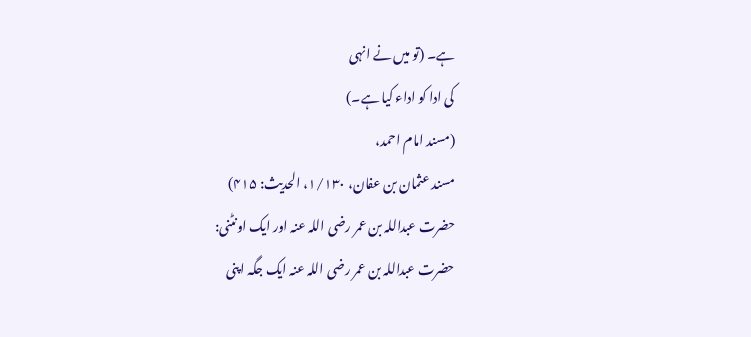ہے۔ (تو میں نے انہی
کی ادا کو اداء کیا ہے۔)
(مسند امام احمد،
مسند عثمان بن عفان، ۱/۱۳۰، الحدیث: ۴۱۵)
حضرت عبداللہ بن عمر رضی اللہ عنہ اور ایک اونٹنی:
حضرت عبداللہ بن عمر رضی اللہ عنہ ایک جگہ اپنی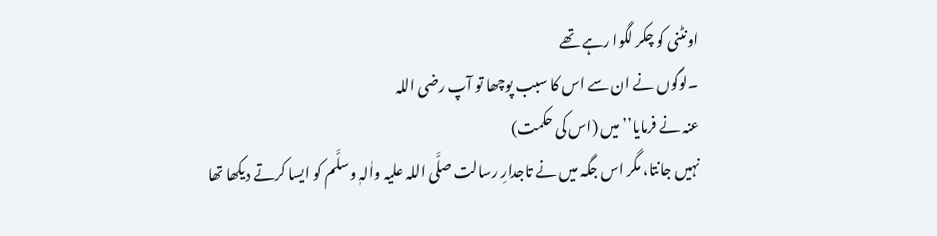اونٹنی کو چکر لگوا رہے تھے
۔لوگوں نے ان سے اس کا سبب پوچھا تو آپ رضی اللہ
عنہ نے فرمایا’’ میں (اس کی حکمت)
نہیں جانتا، مگر اس جگہ میں نے تاجدارِ رسالت صلَّی اللہ علیہ واٰلہٖ وسلَّم کو ایسا کرتے دیکھا تھا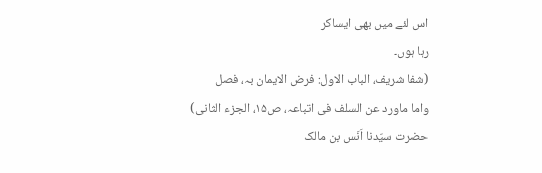اس لئے میں بھی ایساکر
رہا ہوں۔
(شفا شریف، الباب الاول: فرض الایمان بہ، فصل
واما ماورد عن السلف فی اتباعہ، ص۱۵، الجزء الثانی)
حضرت سیّدنا اَنَس بن مالک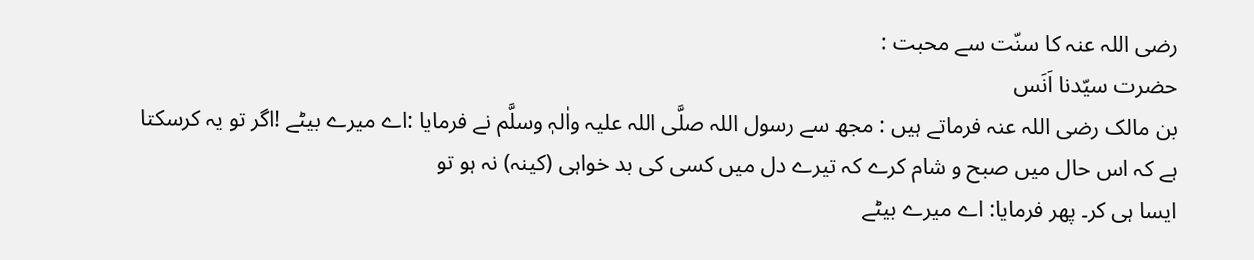رضی اللہ عنہ کا سنّت سے محبت :
حضرت سیّدنا اَنَس
بن مالک رضی اللہ عنہ فرماتے ہیں : مجھ سے رسول اللہ صلَّی اللہ علیہ واٰلہٖ وسلَّم نے فرمایا :اے میرے بیٹے !اگر تو یہ کرسکتا
ہے کہ اس حال میں صبح و شام کرے کہ تیرے دل میں کسی کی بد خواہی (کینہ) نہ ہو تو
ایسا ہی کر۔ پھر فرمایا: اے میرے بیٹے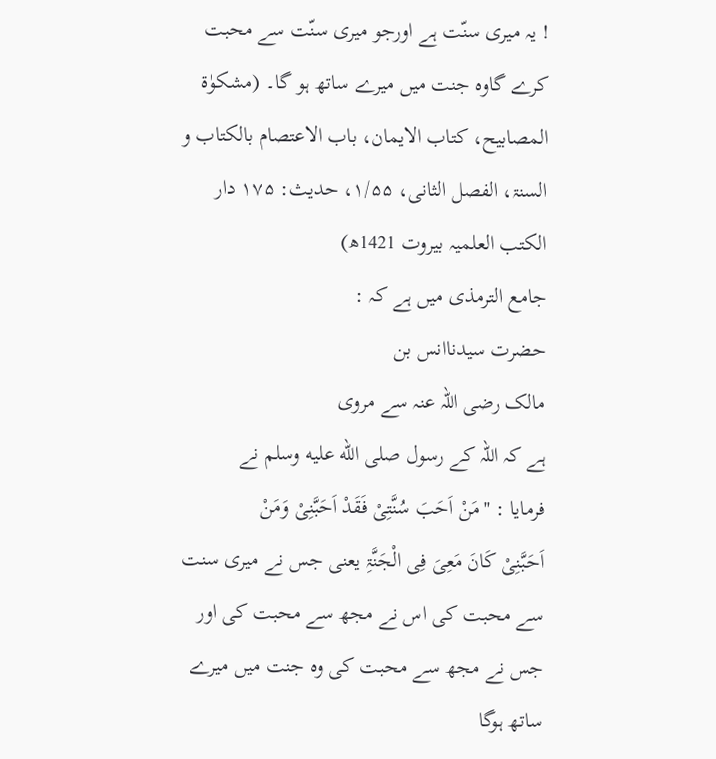! یہ میری سنّت ہے اورجو میری سنّت سے محبت
کرے گاوہ جنت میں میرے ساتھ ہو گا۔ (مشکوٰۃ المصابیح، کتاب الایمان، باب الاعتصام بالکتاب و
السنۃ، الفصل الثانی، ۱/۵۵، حدیث: ۱۷۵ دار الکتب العلمیہ بیروت 1421ھ)
جامع الترمذی میں ہے کہ :
حضرت سیدناانس بن
مالک رضی اللہ عنہ سے مروی
ہے کہ اللہ کے رسول صلى الله عليه وسلم نے
فرمایا : ''مَنْ اَحَبَ سُنَّتِیْ فَقَدْ اَحَبَّنِیْ وَمَنْ
اَحَبَّنِیْ کَانَ مَعِیَ فِی الْجَنَّۃِ یعنی جس نے میری سنت سے محبت کی اس نے مجھ سے محبت کی اور
جس نے مجھ سے محبت کی وہ جنت میں میرے ساتھ ہوگا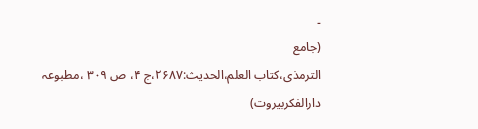۔
(جامع
الترمذی،کتاب العلم،الحدیث:۲۶۸۷،ج ۴، ص ۳۰۹ ،مطبوعہ
دارالفکربیروت)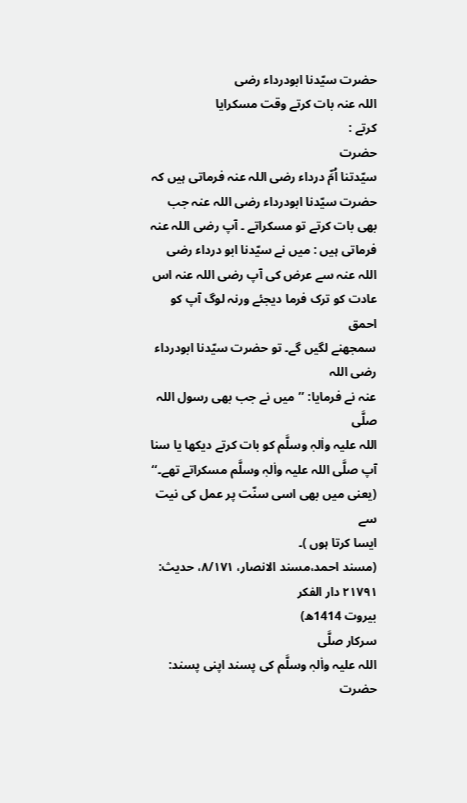حضرت سیّدنا ابودرداء رضی
اللہ عنہ بات کرتے وقت مسکرایا
کرتے :
حضرت
سیّدتنا اُمِّ درداء رضی اللہ عنہ فرماتی ہیں کہ حضرت سیّدنا ابودرداء رضی اللہ عنہ جب بھی بات کرتے تو مسکراتے ۔ آپ رضی اللہ عنہ فرماتی ہیں : میں نے سیّدنا ابو درداء رضی اللہ عنہ سے عرض کی آپ رضی اللہ عنہ اس عادت کو ترک فرما دیجئے ورنہ لوگ آپ کو احمق
سمجھنے لگیں گے۔ تو حضرت سیّدنا ابودرداء رضی اللہ
عنہ نے فرمایا: ’’میں نے جب بھی رسول اللہ صلَّی
اللہ علیہ واٰلہٖ وسلَّم کو بات کرتے دیکھا یا سنا آپ صلَّی اللہ علیہ واٰلہٖ وسلَّم مسکراتے تھے۔‘‘ (یعنی میں بھی اسی سنّت پر عمل کی نیت سے
ایسا کرتا ہوں )۔
(مسند احمد،مسند الانصار، ۸/۱۷۱، حدیث: ۲۱۷۹۱ دار الفکر
بیروت 1414ھ)
سرکار صلَّی
اللہ علیہ واٰلہٖ وسلَّم کی پسند اپنی پسند:
حضرت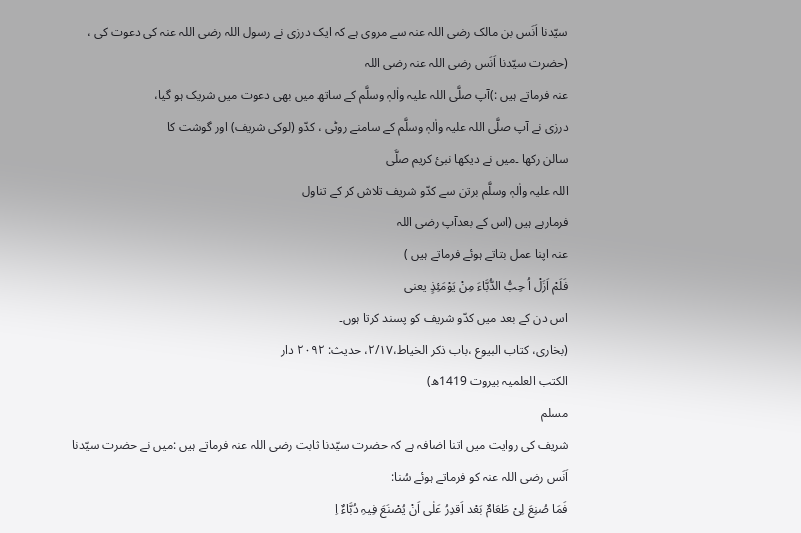سیّدنا اَنَس بن مالک رضی اللہ عنہ سے مروی ہے کہ ایک درزی نے رسول اللہ رضی اللہ عنہ کی دعوت کی ، (حضرت سیّدنا اَنَس رضی اللہ عنہ رضی اللہ
عنہ فرماتے ہیں :)آپ صلَّی اللہ علیہ واٰلہٖ وسلَّم کے ساتھ میں بھی دعوت میں شریک ہو گیا،
درزی نے آپ صلَّی اللہ علیہ واٰلہٖ وسلَّم کے سامنے روٹی ، کدّو (لوکی شریف) اور گوشت کا
سالن رکھا ۔میں نے دیکھا نبیٔ کریم صلَّی
اللہ علیہ واٰلہٖ وسلَّم برتن سے کدّو شریف تلاش کر کے تناول
فرمارہے ہیں (اس کے بعدآپ رضی اللہ
عنہ اپنا عمل بتاتے ہوئے فرماتے ہیں )
فَلَمْ اَزَلْ اُ حِبُّ الدُّبَّاءَ مِنْ یَوْمَئِذٍ یعنی
اس دن کے بعد میں کدّو شریف کو پسند کرتا ہوں۔
(بخاری، کتاب البیوع ،باب ذکر الخیاط،۲/۱۷، حدیث: ۲۰۹۲ دار
الکتب العلمیہ بیروت 1419ھ)
مسلم
شریف کی روایت میں اتنا اضافہ ہے کہ حضرت سیّدنا ثابت رضی اللہ عنہ فرماتے ہیں :میں نے حضرت سیّدنا اَنَس رضی اللہ عنہ کو فرماتے ہوئے سُنا:
فَمَا صُنِعَ لِیْ طَعَامٌ بَعْد اَقدِرُ عَلٰی اَنْ یُصْنَعَ فِیہِ دُبَّاءٌ اِ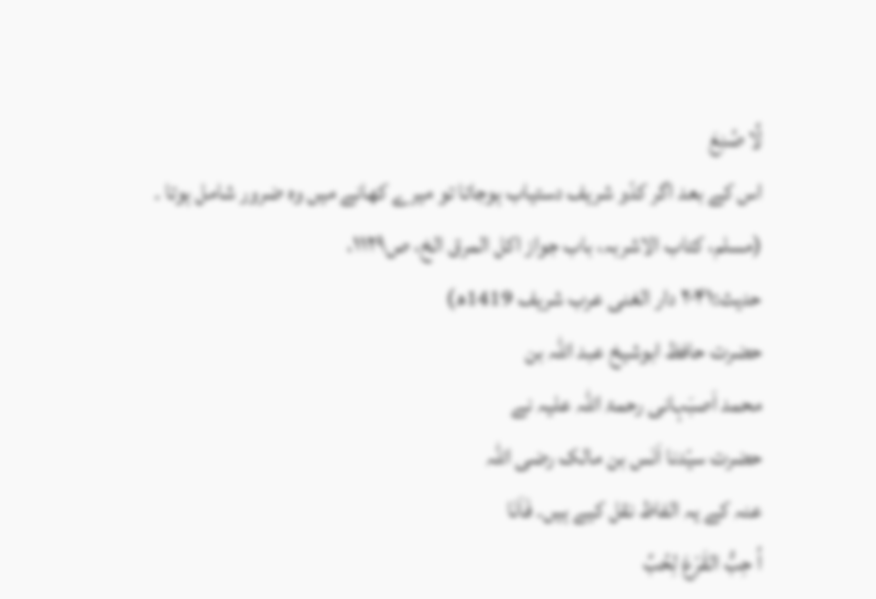لَّا صُنِعَ
اس کے بعد اگر کدّو شریف دستیاب ہوجاتا تو میرے کھانے میں وہ ضرور شامل ہوتا ۔
(مسلم، کتاب الاشربہ، باب جواز اکل المرق الخ، ص۱۱۲۹،
حدیث:۲۰۴۱ دار الغنی عرب شریف 1419ھ)
حضرت حافظ ابوشیخ عبد اللہ بن
محمد اَصبَہانی رحمۃ اللہ علیہ نے
حضرت سیّدنا اَنَس بن مالک رضی اللہ
عنہ کے یہ الفاظ نقل کیے ہیں۔ فَاَنَا
اُ حِبُّ القَرْعَ لِحُبِّ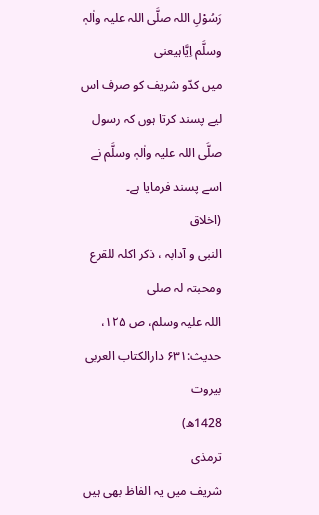رَسُوْلِ اللہ صلَّی اللہ علیہ واٰلہٖ وسلَّم اِیَّاہیعنی
میں کدّو شریف کو صرف اس لیے پسند کرتا ہوں کہ رسول صلَّی اللہ علیہ واٰلہٖ وسلَّم نے اسے پسند فرمایا ہے۔
(اخلاق
النبی و آدابہ ، ذکر اکلہ للقرع ومحبتہ لہ صلی
اللہ علیہ وسلم، ص ۱۲۵، حدیث:۶۳۱ دارالکتاب العربی بیروت
1428ھ)
ترمذی
شریف میں یہ الفاظ بھی ہیں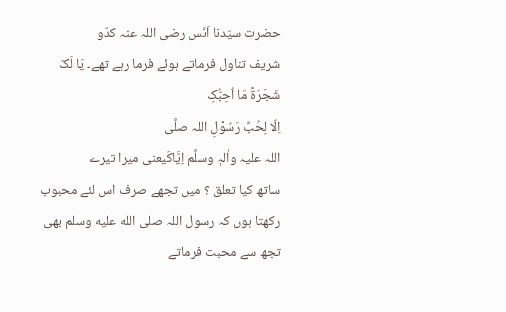حضرت سیّدنا اَنَس رضی اللہ عنہ کدّو
شریف تناول فرماتے ہوئے فرما رہے تھے۔ یَا لَکَ شَجَرَۃً مَا اُحِبُّکِ
اِلّا لِحُبِّ رَسُوْلِ اللہ صلَّی
اللہ علیہ واٰلہٖ وسلَّم اِیَّاکَیعنی میرا تیرے
ساتھ کیا تعلق ؟ میں تجھے صرف اس لئے محبوب رکھتا ہوں کہ رسول اللہ صلى الله عليه وسلم بھی تجھ سے محبت فرماتے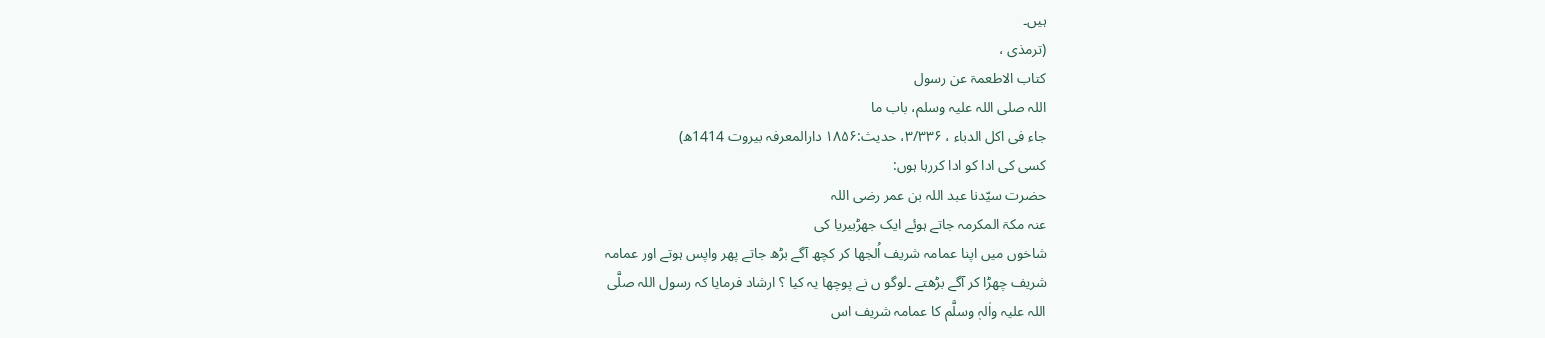ہیں۔
(ترمذی ،
کتاب الاطعمۃ عن رسول
اللہ صلی اللہ علیہ وسلم، باب ما
جاء فی اکل الدباء ، ۳/۳۳۶، حدیث:۱۸۵۶ دارالمعرفہ بیروت 1414ھ)
کسی کی ادا کو ادا کررہا ہوں:
حضرت سیّدنا عبد اللہ بن عمر رضی اللہ
عنہ مکۃ المکرمہ جاتے ہوئے ایک جھڑبیریا کی
شاخوں میں اپنا عمامہ شریف اُلجھا کر کچھ آگے بڑھ جاتے پھر واپس ہوتے اور عمامہ
شریف چھڑا کر آگے بڑھتے ۔لوگو ں نے پوچھا یہ کیا ؟ ارشاد فرمایا کہ رسول اللہ صلَّی
اللہ علیہ واٰلہٖ وسلَّم کا عمامہ شریف اس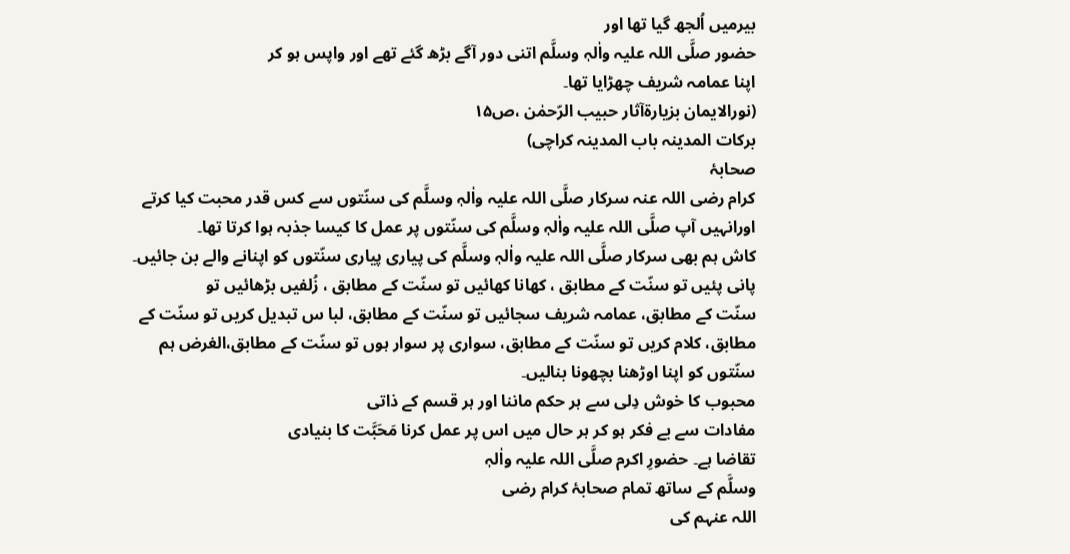بیرمیں اُلجھ گیا تھا اور
حضور صلَّی اللہ علیہ واٰلہٖ وسلَّم اتنی دور آگے بڑھ گئے تھے اور واپس ہو کر
اپنا عمامہ شریف چھڑایا تھا۔
(نورالایمان بزیارۃآثار حبیب الرّحمٰن ،ص۱۵
برکات المدینہ باب المدینہ کراچی)
صحابۂ
کرام رضی اللہ عنہ سرکار صلَّی اللہ علیہ واٰلہٖ وسلَّم کی سنّتوں سے کس قدر محبت کیا کرتے
اورانہیں آپ صلَّی اللہ علیہ واٰلہٖ وسلَّم کی سنّتوں پر عمل کا کیسا جذبہ ہوا کرتا تھا۔
کاش ہم بھی سرکار صلَّی اللہ علیہ واٰلہٖ وسلَّم کی پیاری پیاری سنّتوں کو اپنانے والے بن جائیں۔
پانی پئیں تو سنّت کے مطابق ، کھانا کھائیں تو سنّت کے مطابق ، زُلفیں بڑھائیں تو
سنّت کے مطابق، عمامہ شریف سجائیں تو سنّت کے مطابق، لبا س تبدیل کریں تو سنّت کے
مطابق، کلام کریں تو سنّت کے مطابق، سواری پر سوار ہوں تو سنّت کے مطابق،الغرض ہم
سنّتوں کو اپنا اوڑھنا بچھونا بنالیں۔
محبوب کا خوش دِلی سے ہر حکم ماننا اور ہر قسم کے ذاتی
مفادات سے بے فکر ہو کر ہر حال میں اس پر عمل کرنا مَحَبَّت کا بنیادی
تقاضا ہے۔ حضورِ اکرم صلَّی اللہ علیہ واٰلہٖ
وسلَّم کے ساتھ تمام صحابۂ کرام رضی
اللہ عنہم کی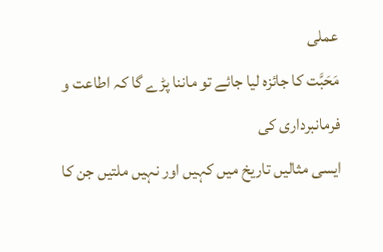عملی
مَحَبَّت کا جائزہ لیا جائے تو ماننا پڑے گا کہ اطاعت و فرمانبرداری کی
ایسی مثالیں تاریخ میں کہیں اور نہیں ملتیں جن کا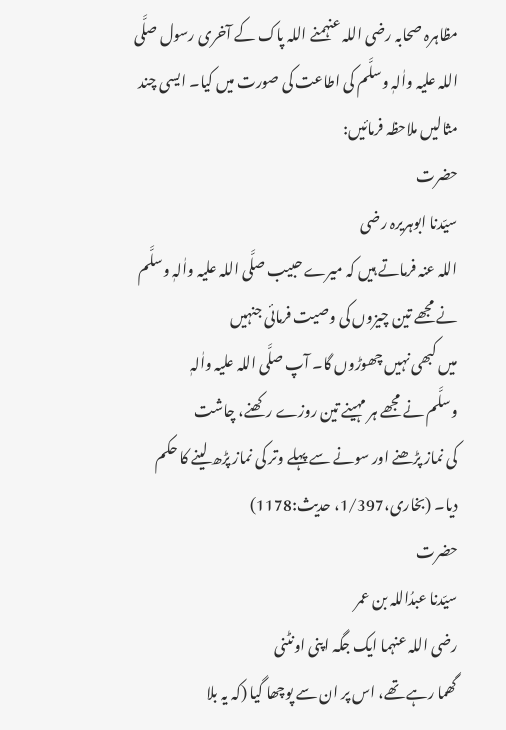مظاہرہ صحابہ رضی اللہ عنہمنے اللہ پاک کے آخری رسول صلَّی
اللہ علیہ واٰلہٖ وسلَّم کی اطاعت کی صورت میں کیا۔ ایسی چند
مثالیں ملاحظہ فرمائیں:
حضرت
سیّدنا ابوہریرہ رضی
اللہ عنہ فرماتے ہیں کہ میرے حبیب صلَّی اللہ علیہ واٰلہٖ وسلَّم نے مجھے تین چیزوں کی وصیت فرمائی جنہیں
میں کبھی نہیں چھوڑوں گا۔ آپ صلَّی اللہ علیہ واٰلہٖ
وسلَّم نے مجھے ہر مہینے تین روزے رکھنے، چاشت
کی نماز پڑھنے اور سونے سے پہلے وتر کی نماز پڑھ لینے کا حکم دیا۔ (بخاری،1/397، حدیث:1178)
حضرت
سیّدنا عبدُاللہ بن عمر
رضی اللہ عنہما ایک جگہ اپنی اونٹنی
گھما رہے تھے، اس پر ان سے پوچھا گیا (کہ یہ بلا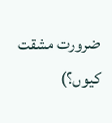ضرورت مشقت کیوں؟)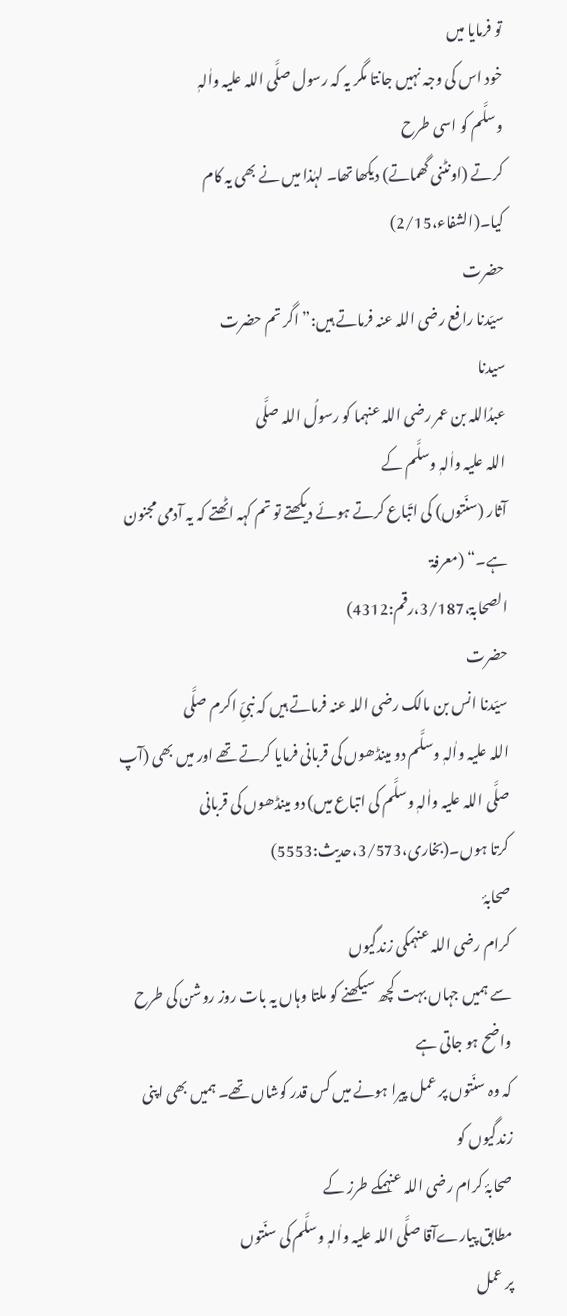تو فرمایا میں
خود اس کی وجہ نہیں جانتا مگر یہ کہ رسول صلَّی اللہ علیہ واٰلہٖ
وسلَّم کو اسی طرح
کرتے (اونٹنی گھماتے) دیکھا تھا۔ لہٰذا میں نے بھی یہ کام کیا۔(الشفاء،2/15)
حضرت
سیّدنا رافع رضی اللہ عنہ فرماتے ہیں:” اگر تم حضرت
سیدنا
عبدُاللہ بن عمر رضی اللہ عنہما کو رسولُ اللہ صلَّی
اللہ علیہ واٰلہٖ وسلَّم کے
آثار (سنّتوں) کی اتّباع کرتے ہوئے دیکھتے تو تم کہہ اٹھتے کہ یہ آدمی مجنون ہے۔“ (معرفۃ
الصحابۃ،3/187،رقم:4312)
حضرت
سیّدنا انس بن مالک رضی اللہ عنہ فرماتے ہیں کہ نبیِّ اکرم صلَّی
اللہ علیہ واٰلہٖ وسلَّم دو مینڈھوں کی قربانی فرمایا کرتے تھے اور میں بھی (آپ صلَّی اللہ علیہ واٰلہٖ وسلَّم کی اتباع میں) دو مینڈھوں کی قربانی
کرتا ہوں۔(بخاری،3/573،حدیث:5553)
صحابۂ
کرام رضی اللہ عنہمکی زندگیوں
سے ہمیں جہاں بہت کچھ سیکھنے کو ملتا وہاں یہ بات روز روشن کی طرح واضح ہو جاتی ہے
کہ وہ سنّتوں پر عمل پیرا ہونے میں کس قدر کوشاں تھے۔ ہمیں بھی اپنی زندگیوں کو
صحابۂ کرام رضی اللہ عنہمکے طرز کے
مطابق پیارےآقا صلَّی اللہ علیہ واٰلہٖ وسلَّم کی سنّتوں
پر عمل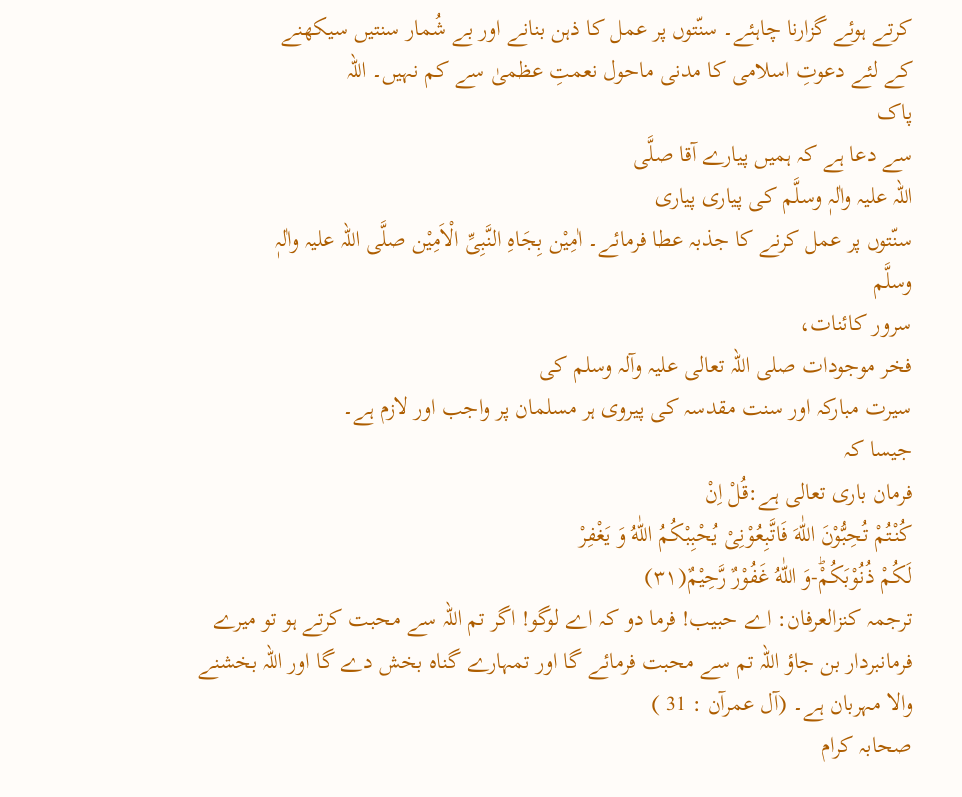کرتے ہوئے گزارنا چاہئے۔ سنّتوں پر عمل کا ذہن بنانے اور بے شُمار سنتیں سیکھنے
کے لئے دعوتِ اسلامی کا مدنی ماحول نعمتِ عظمیٰ سے کم نہیں۔ اللہ
پاک
سے دعا ہے کہ ہمیں پیارے آقا صلَّی
اللہ علیہ واٰلہٖ وسلَّم کی پیاری پیاری
سنّتوں پر عمل کرنے کا جذبہ عطا فرمائے۔ اٰمِیْن بِجَاہِ النَّبِیِّ الْاَمِیْن صلَّی اللہ علیہ واٰلہٖ
وسلَّم
سرور کائنات،
فخر موجودات صلی اللہ تعالی علیہ وآلہ وسلم کی
سیرت مبارکہ اور سنت مقدسہ کی پیروی ہر مسلمان پر واجب اور لازم ہے۔
جیسا کہ
فرمان باری تعالی ہے:قُلْ اِنْ
كُنْتُمْ تُحِبُّوْنَ اللّٰهَ فَاتَّبِعُوْنِیْ یُحْبِبْكُمُ اللّٰهُ وَ یَغْفِرْ
لَكُمْ ذُنُوْبَكُمْؕ-وَ اللّٰهُ غَفُوْرٌ رَّحِیْمٌ(۳۱)
ترجمہ کنزالعرفان: اے حبیب! فرما دو کہ اے لوگو! اگر تم اللہ سے محبت کرتے ہو تو میرے فرمانبردار بن جاؤ اللہ تم سے محبت فرمائے گا اور تمہارے گناہ بخش دے گا اور اللہ بخشنے والا مہربان ہے۔ (آل عمرآن : 31 )
صحابہ کرام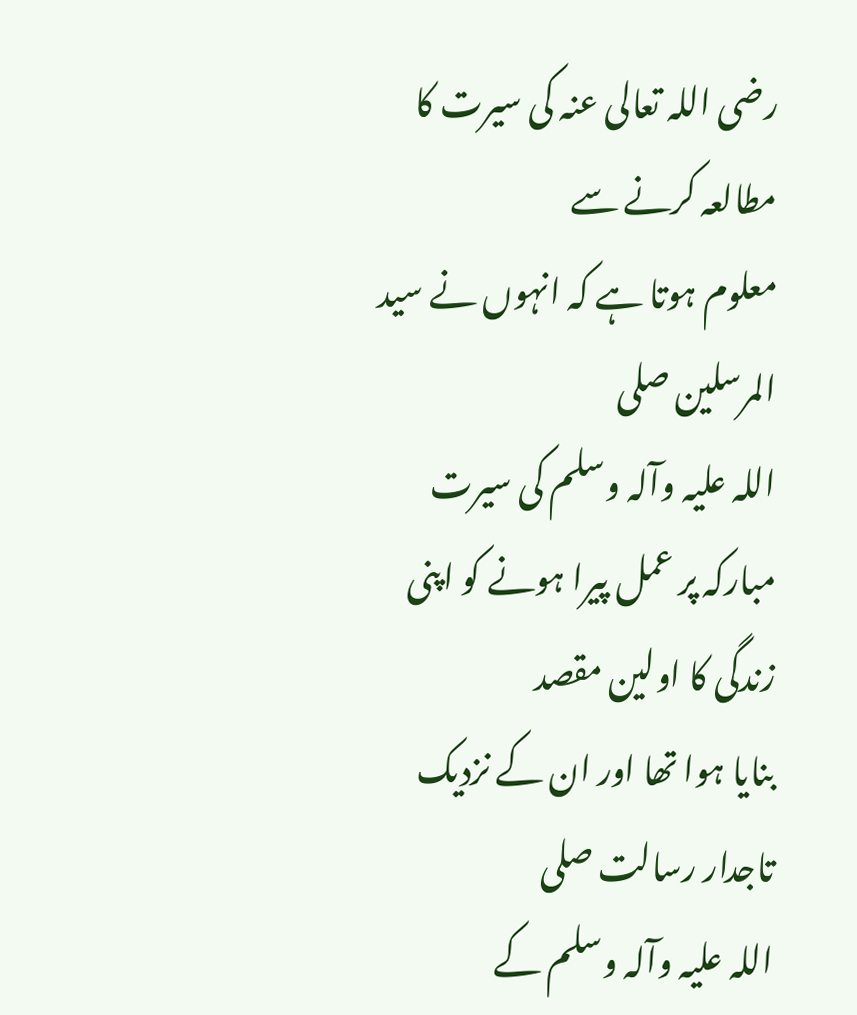رضی اللہ تعالی عنہ کی سیرت کا مطالعہ کرنے سے
معلوم ہوتا ہے کہ انہوں نے سید المرسلین صلی
اللہ علیہ وآلہ وسلم کی سیرت مبارکہ پر عمل پیرا ہونے کو اپنی زندگی کا اولین مقصد
بنایا ہوا تھا اور ان کے نزدیک تاجدار رسالت صلی
اللہ علیہ وآلہ وسلم کے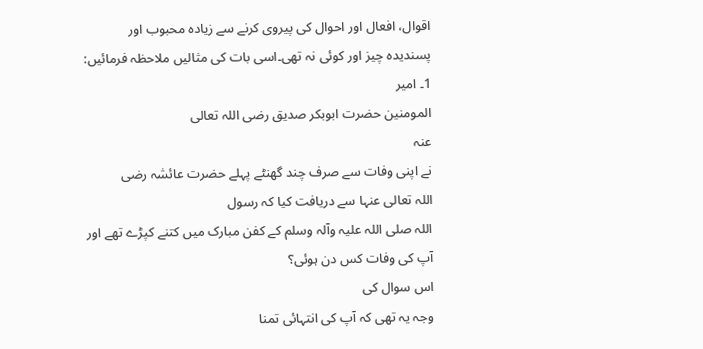اقوال، افعال اور احوال کی پیروی کرنے سے زیادہ محبوب اور
پسندیدہ چیز اور کوئی نہ تھی۔اسی بات کی مثالیں ملاحظہ فرمائیں:
1۔ امیر
المومنین حضرت ابوبکر صدیق رضی اللہ تعالی
عنہ
نے اپنی وفات سے صرف چند گھنٹے پہلے حضرت عائشہ رضی
اللہ تعالی عنہا سے دریافت کیا کہ رسول
اللہ صلی اللہ علیہ وآلہ وسلم کے کفن مبارک میں کتنے کپڑے تھے اور
آپ کی وفات کس دن ہوئی؟
اس سوال کی
وجہ یہ تھی کہ آپ کی انتہائی تمنا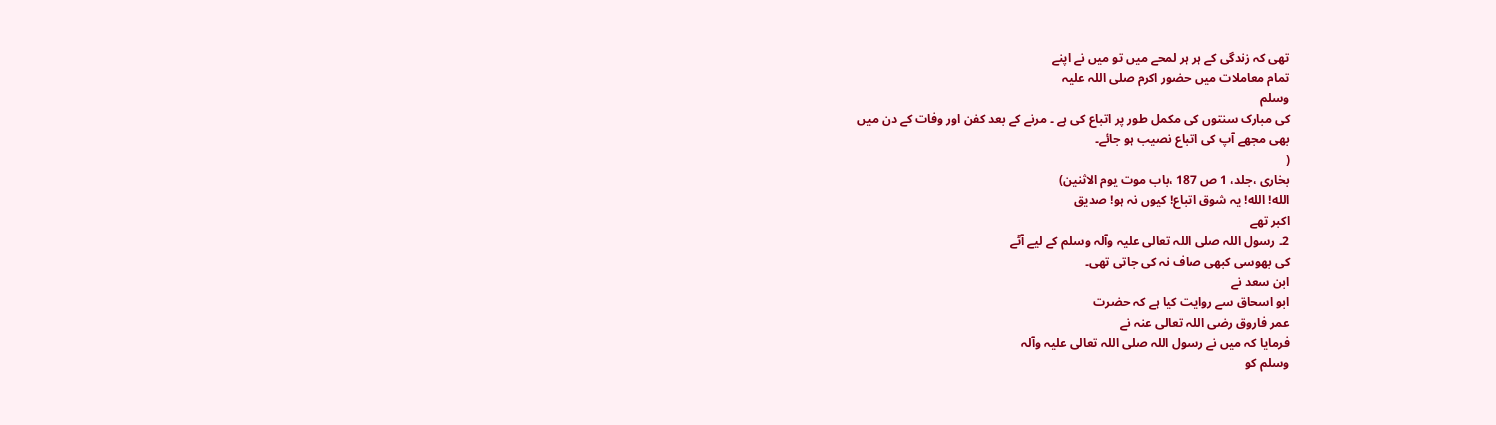تھی کہ زندگی کے ہر ہر لمحے میں تو میں نے اپنے
تمام معاملات میں حضور اکرم صلی اللہ علیہ
وسلم
کی مبارک سنتوں کی مکمل طور پر اتباع کی ہے ۔ مرنے کے بعد کفن اور وفات کے دن میں
بھی مجھے آپ کی اتباع نصیب ہو جائے۔
(
بخاری ،جلد، 1 ص 187 ،باب موت يوم الاثنين)
الله! الله! یہ شوق اتباع! کیوں نہ ہو! صدیق
اکبر تھے
2۔ رسول اللہ صلی اللہ تعالی علیہ وآلہ وسلم کے لیے آٹے
کی بھوسی کبھی صاف نہ کی جاتی تھی۔
ابن سعد نے
ابو اسحاق سے روایت کیا ہے کہ حضرت
عمر فاروق رضی اللہ تعالی عنہ نے
فرمایا کہ میں نے رسول اللہ صلی اللہ تعالی علیہ وآلہ
وسلم کو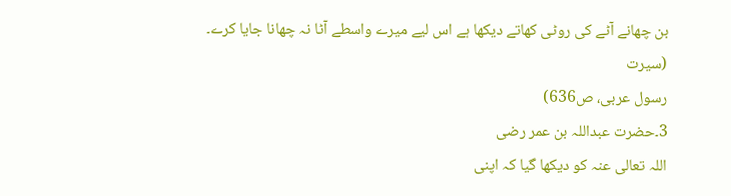بن چھانے آٹے کی روٹی کھاتے دیکھا ہے اس لیے میرے واسطے آٹا نہ چھانا جایا کرے۔ (سیرت
رسول عربی، ص636)
3۔حضرت عبداللہ بن عمر رضی
اللہ تعالی عنہ کو دیکھا گیا کہ اپنی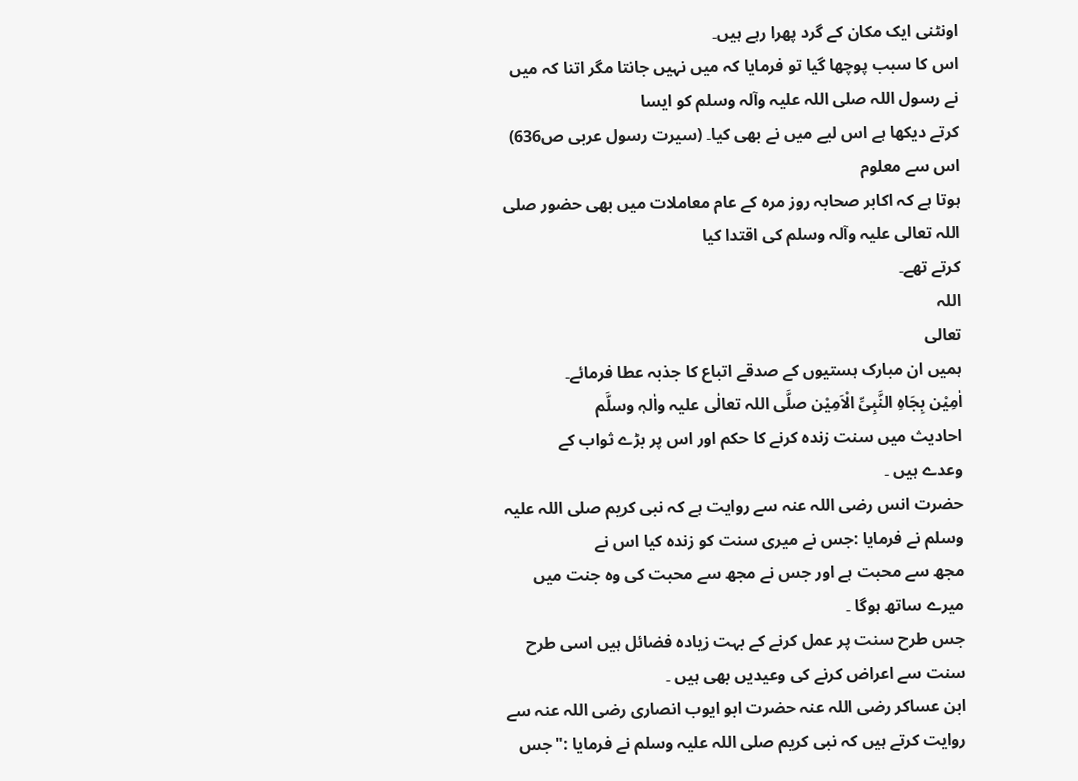اونٹنی ایک مکان کے گرد پھرا رہے ہیں۔
اس کا سبب پوچھا گیا تو فرمایا کہ میں نہیں جانتا مگر اتنا کہ میں نے رسول اللہ صلی اللہ علیہ وآلہ وسلم کو ایسا
کرتے دیکھا ہے اس لیے میں نے بھی کیا۔ (سیرت رسول عربی ص636)
اس سے معلوم
ہوتا ہے کہ اکابر صحابہ روز مرہ کے عام معاملات میں بھی حضور صلی اللہ تعالی علیہ وآلہ وسلم کی اقتدا کیا
کرتے تھے۔
اللہ
تعالی
ہمیں ان مبارک ہستیوں کے صدقے اتباع کا جذبہ عطا فرمائے۔
اٰمِیْن بِجَاہِ النَّبِیِّ الْاَمِیْن صلَّی اللہ تعالٰی علیہ واٰلہٖ وسلَّم
احادیث میں سنت زندہ کرنے کا حکم اور اس پر بڑے ثواب کے
وعدے ہیں ۔
حضرت انس رضی اللہ عنہ سے روایت ہے کہ نبی کریم صلی اللہ علیہ وسلم نے فرمایا :جس نے میری سنت کو زندہ کیا اس نے
مجھ سے محبت ہے اور جس نے مجھ سے محبت کی وہ جنت میں میرے ساتھ ہوگا ۔
جس طرح سنت پر عمل کرنے کے بہت زیادہ فضائل ہیں اسی طرح
سنت سے اعراض کرنے کی وعیدیں بھی ہیں ۔
ابن عساکر رضی اللہ عنہ حضرت ابو ایوب انصاری رضی اللہ عنہ سے روایت کرتے ہیں کہ نبی کریم صلی اللہ علیہ وسلم نے فرمایا :"جس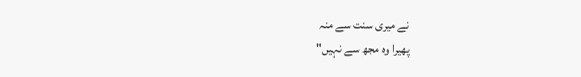نے میری سنت سے منہ
پھیرا وہ مجھ سے نہیں"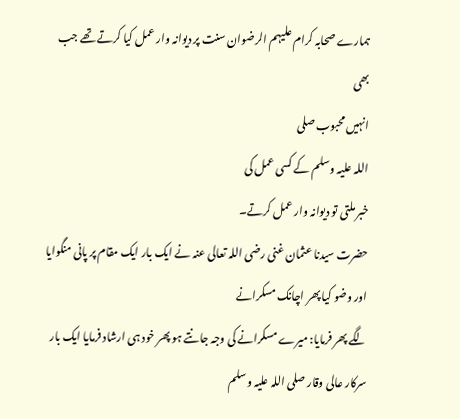ہمارے صحابہ کرام علیہم الرضوان سنت پر دیوانہ وار عمل کیا کرتے تھے جب بھی
انہیں محبوب صلی
اللہ علیہ وسلم کے کسی عمل کی
خبر ملتی تو دیوانہ وار عمل کرتے۔
حضرت سیدنا عثمان غنی رضی اللہ تعالی عنہ نے ایک بار ایک مقام پر پانی منگوایا اور وضو کیا پھر اچانک مسکرانے
لگے پھر فرمایا: میرے مسکرانے کی وجہ جانتے ہو پھر خود ہی ارشاد فرمایا ایک بار
سرکار عالی وقار صلی اللہ علیہ وسلم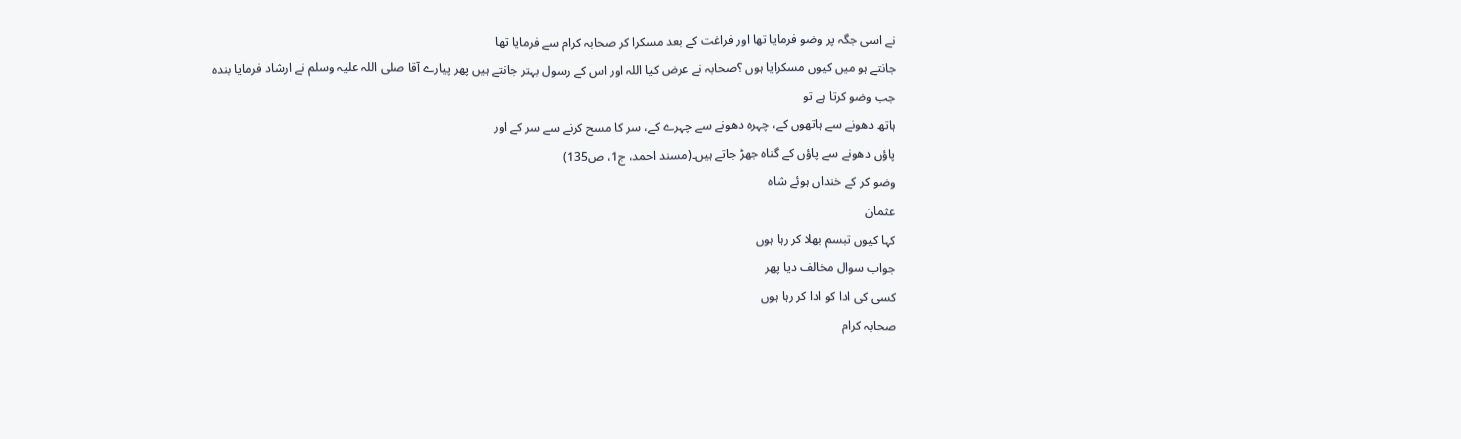نے اسی جگہ پر وضو فرمایا تھا اور فراغت کے بعد مسکرا کر صحابہ کرام سے فرمایا تھا
جانتے ہو میں کیوں مسکرایا ہوں ؟صحابہ نے عرض کیا اللہ اور اس کے رسول بہتر جانتے ہیں پھر پیارے آقا صلی اللہ علیہ وسلم نے ارشاد فرمایا بندہ جب وضو کرتا ہے تو
ہاتھ دھونے سے ہاتھوں کے، چہرہ دھونے سے چہرے کے، سر کا مسح کرنے سے سر کے اور
پاؤں دھونے سے پاؤں کے گناہ جھڑ جاتے ہیں۔(مسند احمد، ج1، ص135)
وضو کر کے خنداں ہوئے شاہ
عثمان
کہا کیوں تبسم بھلا کر رہا ہوں
جواب سوال مخالف دیا پھر
کسی کی ادا کو ادا کر رہا ہوں
صحابہ کرام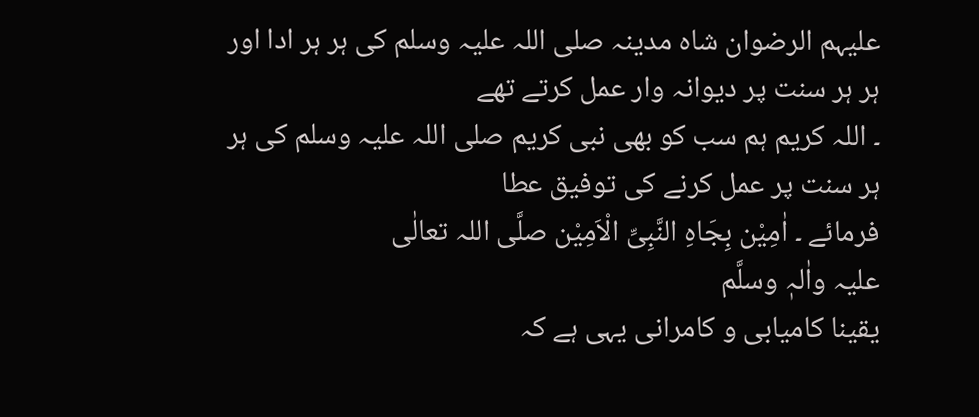علیہم الرضوان شاہ مدینہ صلی اللہ علیہ وسلم کی ہر ہر ادا اور ہر ہر سنت پر دیوانہ وار عمل کرتے تھے
۔ اللہ کریم ہم سب کو بھی نبی کریم صلی اللہ علیہ وسلم کی ہر ہر سنت پر عمل کرنے کی توفیق عطا
فرمائے ۔ اٰمِیْن بِجَاہِ النَّبِیِّ الْاَمِیْن صلَّی اللہ تعالٰی
علیہ واٰلہٖ وسلَّم
یقینا کامیابی و کامرانی یہی ہے کہ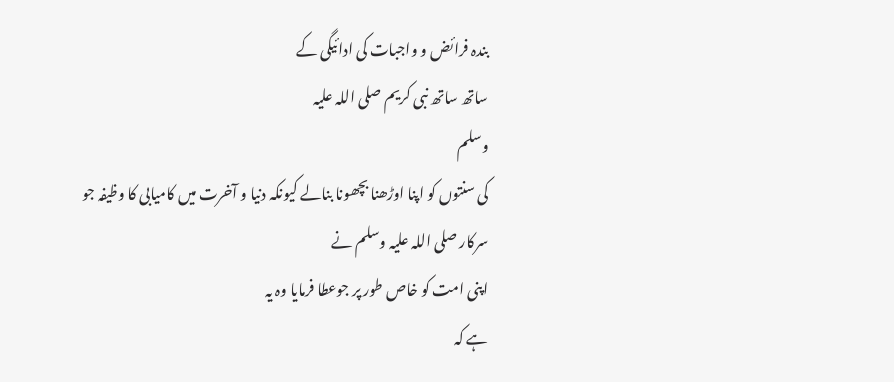بندہ فرائض و واجبات کی ادائیگی کے
ساتھ ساتھ نبی کریم صلی اللہ علیہ
وسلم
کی سنتوں کو اپنا اوڑھنا بچھونا بنالے کیونکہ دنیا و آخرت میں کامیابی کا وظیفہ جو
سرکار صلی اللہ علیہ وسلم نے
اپنی امت کو خاص طور پر جوعطا فرمایا وہ یہ
ہے کہ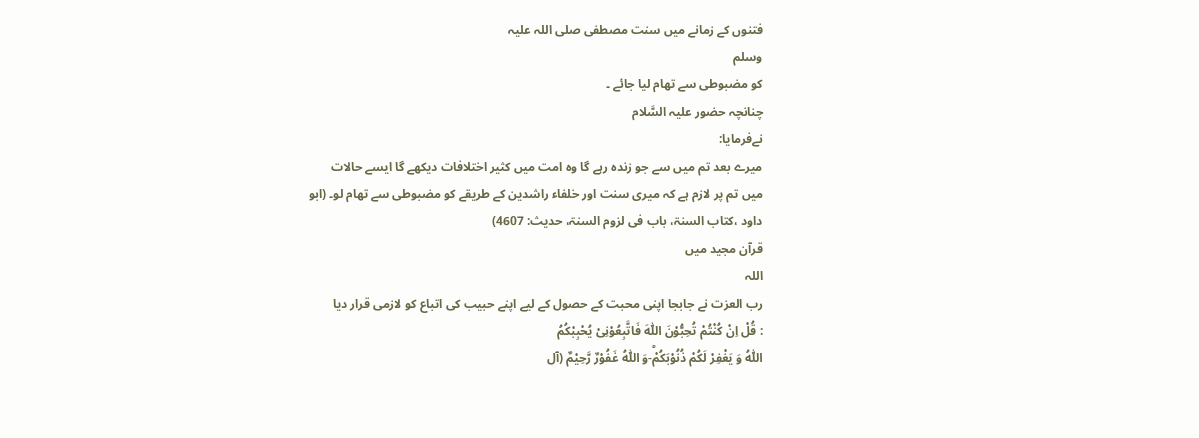فتنوں کے زمانے میں سنت مصطفی صلی اللہ علیہ
وسلم
کو مضبوطی سے تھام لیا جائے ۔
چنانچہ حضور علیہ السَّلام
نےفرمایا:
میرے بعد تم میں سے جو زندہ رہے گا وہ امت میں کثیر اختلافات دیکھے گا ایسے حالات
میں تم پر لازم ہے کہ میری سنت اور خلفاء راشدین کے طریقے کو مضبوطی سے تھام لو۔ (ابو
داود ،کتاب السنۃ، باب فی لزوم السنۃ، حدیث: 4607)
قرآن مجید میں
اللہ
رب العزت نے جابجا اپنی محبت کے حصول کے لیے اپنے حبیب کی اتباع کو لازمی قرار دیا
: قُلْ اِنْ كُنْتُمْ تُحِبُّوْنَ اللّٰهَ فَاتَّبِعُوْنِیْ یُحْبِبْكُمُ
اللّٰهُ وَ یَغْفِرْ لَكُمْ ذُنُوْبَكُمْؕ-وَ اللّٰهُ غَفُوْرٌ رَّحِیْمٌ (آل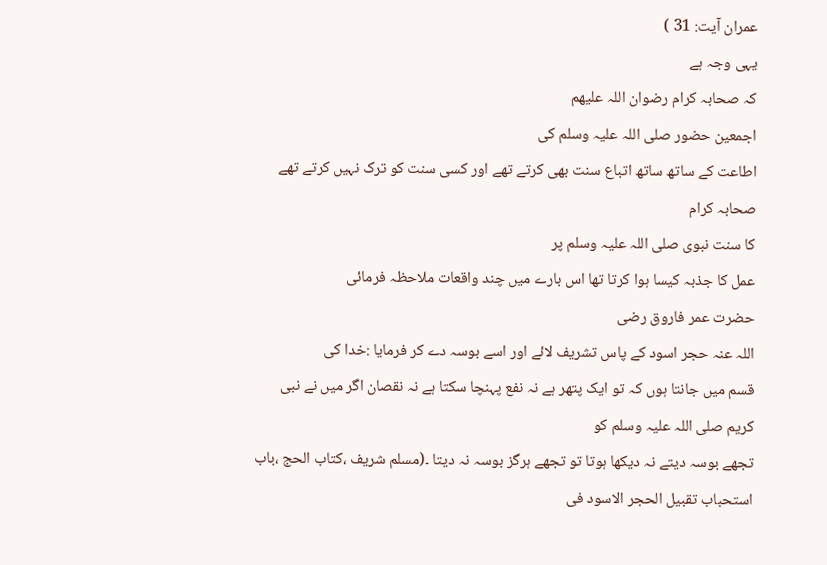عمران آیت: 31 )
یہی وجہ ہے
کہ صحابہ کرام رضوان اللہ علیھم
اجمعین حضور صلی اللہ علیہ وسلم کی
اطاعت کے ساتھ ساتھ اتباع سنت بھی کرتے تھے اور کسی سنت کو ترک نہیں کرتے تھے
صحابہ کرام
کا سنت نبوی صلی اللہ علیہ وسلم پر
عمل کا جذبہ کیسا ہوا کرتا تھا اس بارے میں چند واقعات ملاحظہ فرمائی
حضرت عمر فاروق رضی
اللہ عنہ حجر اسود کے پاس تشریف لائے اور اسے بوسہ دے کر فرمایا :خدا کی
قسم میں جانتا ہوں کہ تو ایک پتھر ہے نہ نفع پہنچا سکتا ہے نہ نقصان اگر میں نے نبی
کریم صلی اللہ علیہ وسلم کو
تجھے بوسہ دیتے نہ دیکھا ہوتا تو تجھے ہرگز بوسہ نہ دیتا ۔(مسلم شریف ،کتاب الحج ،باب
استحباب تقبیل الحجر الاسود فی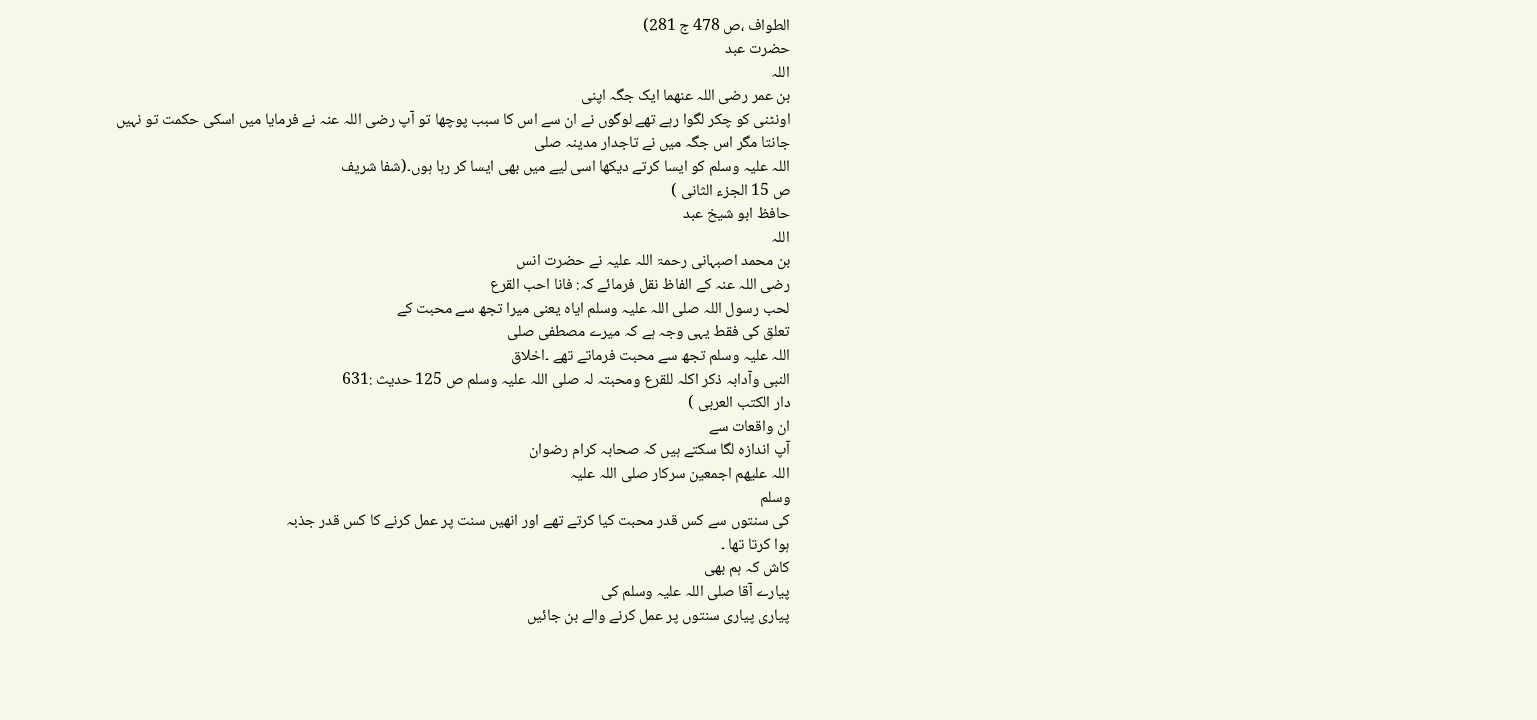الطواف ،ص 478 ج 281)
حضرت عبد
اللہ
بن عمر رضی اللہ عنھما ایک جگہ اپنی
اونٹنی کو چکر لگوا رہے تھے لوگوں نے ان سے اس کا سبب پوچھا تو آپ رضی اللہ عنہ نے فرمایا میں اسکی حکمت تو نہیں
جانتا مگر اس جگہ میں نے تاجدار مدینہ صلی
اللہ علیہ وسلم کو ایسا کرتے دیکھا اسی لیے میں بھی ایسا کر رہا ہوں۔(شفا شریف
ص 15 الجزء الثانی )
حافظ ابو شیخ عبد
اللہ
بن محمد اصبہانی رحمۃ اللہ علیہ نے حضرت انس
رضی اللہ عنہ کے الفاظ نقل فرمائے کہ: فانا احب القرع
لحب رسول اللہ صلی اللہ علیہ وسلم ایاہ یعنی میرا تجھ سے محبت کے
تعلق کی فقط یہی وجہ ہے کہ میرے مصطفی صلی
اللہ علیہ وسلم تجھ سے محبت فرماتے تھے ۔اخلاق
النبی وآدابہ ذکر اکلہ للقرع ومحبتہ لہ صلی اللہ علیہ وسلم ص 125 حدیث :631
دار الکتب العربی )
ان واقعات سے
آپ اندازہ لگا سکتے ہیں کہ صحابہ کرام رضوان
اللہ علیھم اجمعین سرکار صلی اللہ علیہ
وسلم
کی سنتوں سے کس قدر محبت کیا کرتے تھے اور انھیں سنت پر عمل کرنے کا کس قدر جذبہ
ہوا کرتا تھا ۔
کاش کہ ہم بھی
پیارے آقا صلی اللہ علیہ وسلم کی
پیاری پیاری سنتوں پر عمل کرنے والے بن جائیں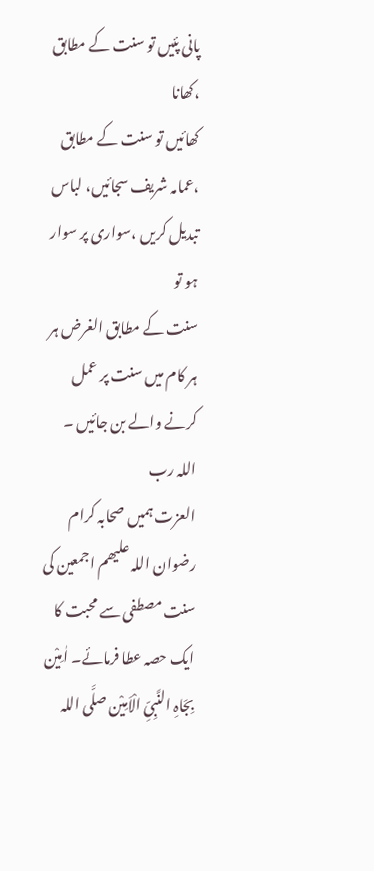پانی پئیں تو سنت کے مطابق ،کھانا
کھائیں تو سنت کے مطابق ،عمامہ شریف سجائیں، لباس تبدیل کریں ،سواری پر سوار ہو تو
سنت کے مطابق الغرض ہر ہر کام میں سنت پر عمل کرنے والے بن جائیں ۔
اللہ رب
العزت ہمیں صحابہ کرام رضوان اللہ علیھم اجمعین کی
سنت مصطفی سے محبت کا ایک حصہ عطا فرمائے۔ اٰمِیْن بِجَاہِ النَّبِیِّ الْاَمِیْن صلَّی اللہ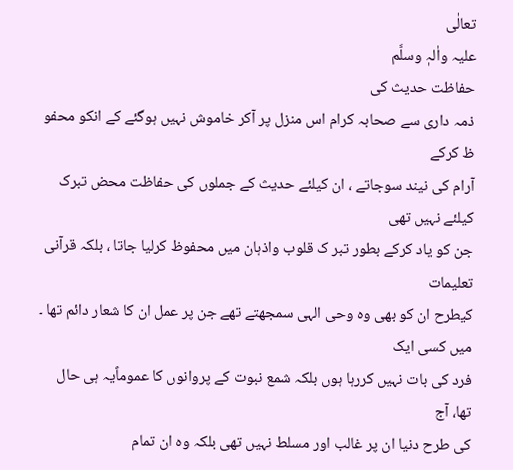تعالٰی
علیہ واٰلہٖ وسلَّم
حفاظت حدیث کی
ذمہ داری سے صحابہ کرام اس منزل پر آکر خاموش نہیں ہوگئے کے انکو محفو ظ کرکے
آرام کی نیند سوجاتے ، ان کیلئے حدیث کے جملوں کی حفاظت محض تبرک کیلئے نہیں تھی
جن کو یاد کرکے بطور تبر ک قلوب واذہان میں محفوظ کرلیا جاتا ، بلکہ قرآنی تعلیمات
کیطرح ان کو بھی وہ وحی الہی سمجھتے تھے جن پر عمل ان کا شعار دائم تھا ۔
میں کسی ایک
فرد کی بات نہیں کررہا ہوں بلکہ شمع نبوت کے پروانوں کا عموماًیہ ہی حال تھا، آج
کی طرح دنیا ان پر غالب اور مسلط نہیں تھی بلکہ وہ ان تمام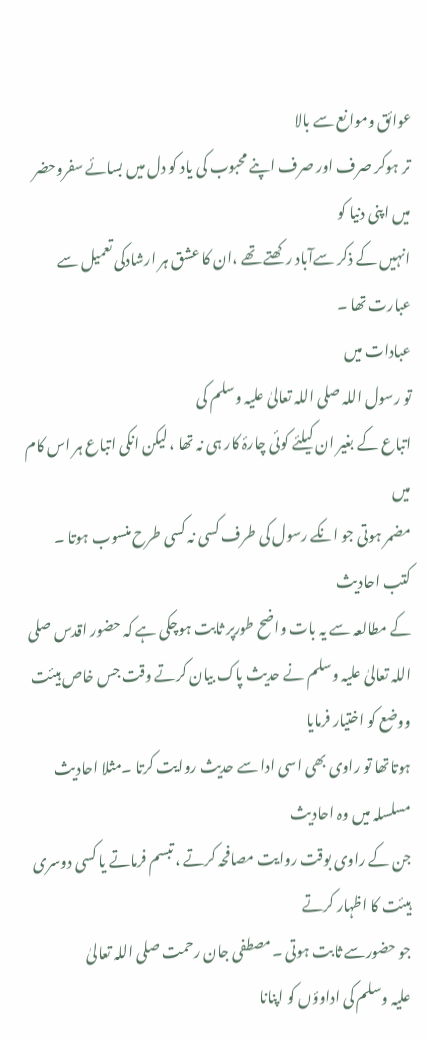عوائق وموانع سے بالا
تر ہوکر صرف اور صرف اپنے محبوب کی یاد کو دل میں بسائے سفروحضر میں اپنی دنیا کو
انہیں کے ذکر سےآباد رکھتے تھے ،ان کا عشق ہر ارشادکی تعمیل سے عبارت تھا ۔
عبادات میں
تو رسول اللہ صلی اللہ تعالیٰ علیہ وسلم کی
اتباع کے بغیر ان کیلئے کوئی چارۂ کار ہی نہ تھا ، لیکن انکی اتباع ہر اس کام میں
مضمر ہوتی جو انکے رسول کی طرف کسی نہ کسی طرح منسوب ہوتا ۔
کتب احادیث
کے مطالعہ سے یہ بات واضح طورپر ثابت ہوچکی ہے کہ حضور اقدس صلی
اللہ تعالیٰ علیہ وسلم نے حدیث پاک بیان کرتے وقت جس خاص ہیئت ووضع کو اختیار فرمایا
ہوتاتھا تو راوی بھی اسی ادا سے حدیث روایت کرتا ۔مثلا احادیث مسلسلہ میں وہ احادیث
جن کے راوی بوقت روایت مصافحہ کرتے ، تبسم فرماتے یا کسی دوسری ہیئت کا اظہار کرتے
جو حضورسے ثابت ہوتی ۔مصطفی جان رحمت صلی اللہ تعالیٰ
علیہ وسلم کی اداوؤں کو اپنانا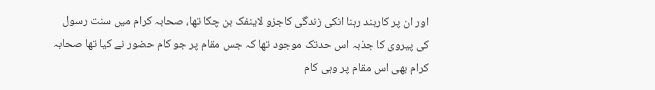اور ان پر کاربند رہنا انکی زندگی کاجزو لاینفک بن چکا تھا، صحابہ کرام میں سنت رسول
کی پیروی کا جذبہ اس حدتک موجود تھا کہ جس مقام پر جو کام حضور نے کیا تھا صحابہ
کرام بھی اس مقام پر وہی کام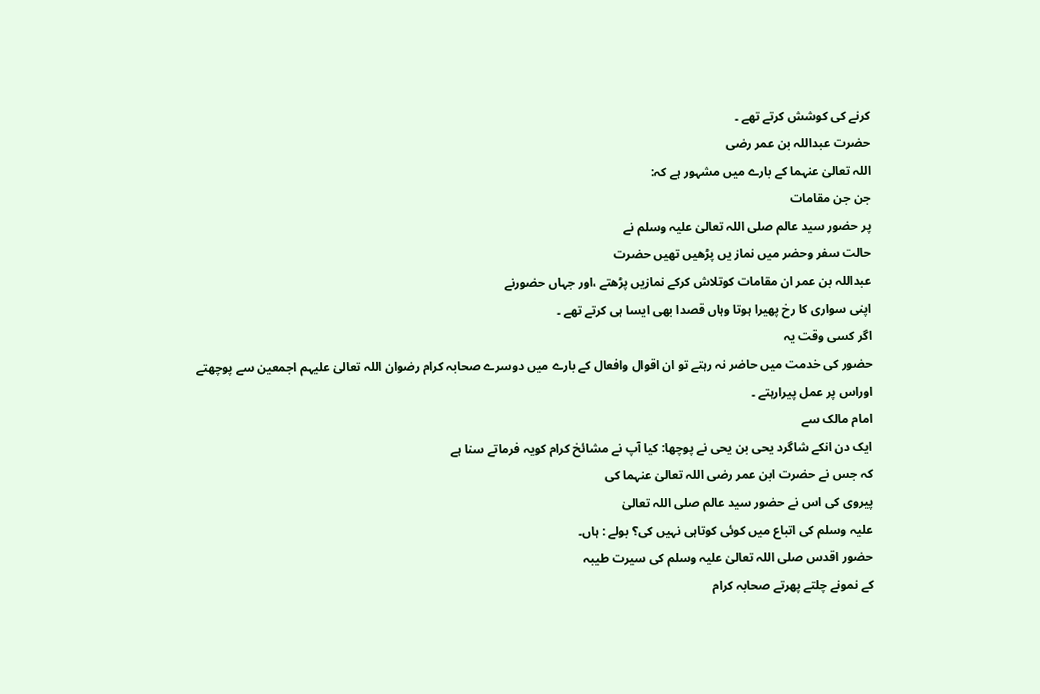کرنے کی کوشش کرتے تھے ۔
حضرت عبداللہ بن عمر رضی
اللہ تعالیٰ عنہما کے بارے میں مشہور ہے کہ:
جن جن مقامات
پر حضور سید عالم صلی اللہ تعالیٰ علیہ وسلم نے
حالت سفر وحضر میں نماز یں پڑھیں تھیں حضرت
عبداللہ بن عمر ان مقامات کوتلاش کرکے نمازیں پڑھتے ،اور جہاں حضورنے
اپنی سواری کا رخ پھیرا ہوتا وہاں قصدا بھی ایسا ہی کرتے تھے ۔
اگر کسی وقت یہ
حضور کی خدمت میں حاضر نہ رہتے تو ان اقوال وافعال کے بارے میں دوسرے صحابہ کرام رضوان اللہ تعالیٰ علیہم اجمعین سے پوچھتے
اوراس پر عمل پیرارہتے ۔
امام مالک سے
ایک دن انکے شاگرد یحی بن یحى نے پوچھا: کیا آپ نے مشائخ کرام کویہ فرماتے سنا ہے
کہ جس نے حضرت ابن عمر رضی اللہ تعالیٰ عنہما کی
پیروی کی اس نے حضور سید عالم صلی اللہ تعالیٰ
علیہ وسلم کی اتباع میں کوئی کوتاہی نہیں کی؟ بولے : ہاں۔
حضور اقدس صلی اللہ تعالیٰ علیہ وسلم کی سیرت طیبہ
کے نمونے چلتے پھرتے صحابہ کرام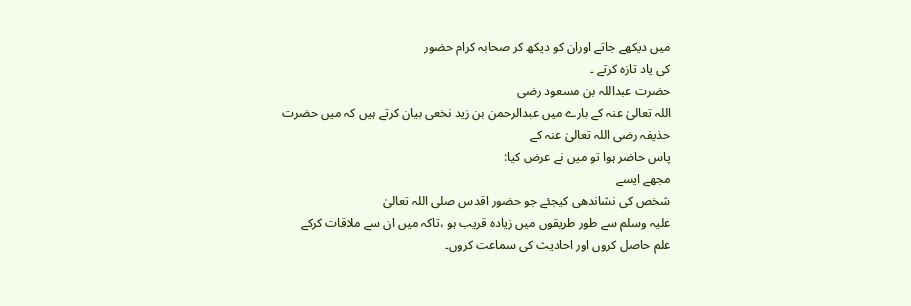میں دیکھے جاتے اوران کو دیکھ کر صحابہ کرام حضور
کی یاد تازہ کرتے ۔
حضرت عبداللہ بن مسعود رضی
اللہ تعالیٰ عنہ کے بارے میں عبدالرحمن بن زید نخعی بیان کرتے ہیں کہ میں حضرت
حذیفہ رضی اللہ تعالیٰ عنہ کے
پاس حاضر ہوا تو میں نے عرض کیا:
مجھے ایسے
شخص کی نشاندھی کیجئے جو حضور اقدس صلی اللہ تعالیٰ
علیہ وسلم سے طور طریقوں میں زیادہ قریب ہو ،تاکہ میں ان سے ملاقات کرکے
علم حاصل کروں اور احادیث کی سماعت کروں۔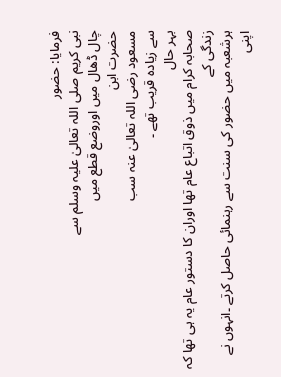فرمایا: حضور
نبی کریم صلی اللہ تعالیٰ علیہ وسلم سے
چال ڈھال میں اوروضع قطع میں
حضرت ابن
مسعود رضی اللہ تعالیٰ عنہ سب
سے زیادہ قریب تھے ۔
بہر حال
صحابہ کرام میں ذوق اتباع عام تھا اوران کا دستور عام یہ ہی تھا کہ زندگی کے
ہرشعبہ میں حضور کی سنت سے رہنمائی حاصل کرتے ۔انہوں نے اپنی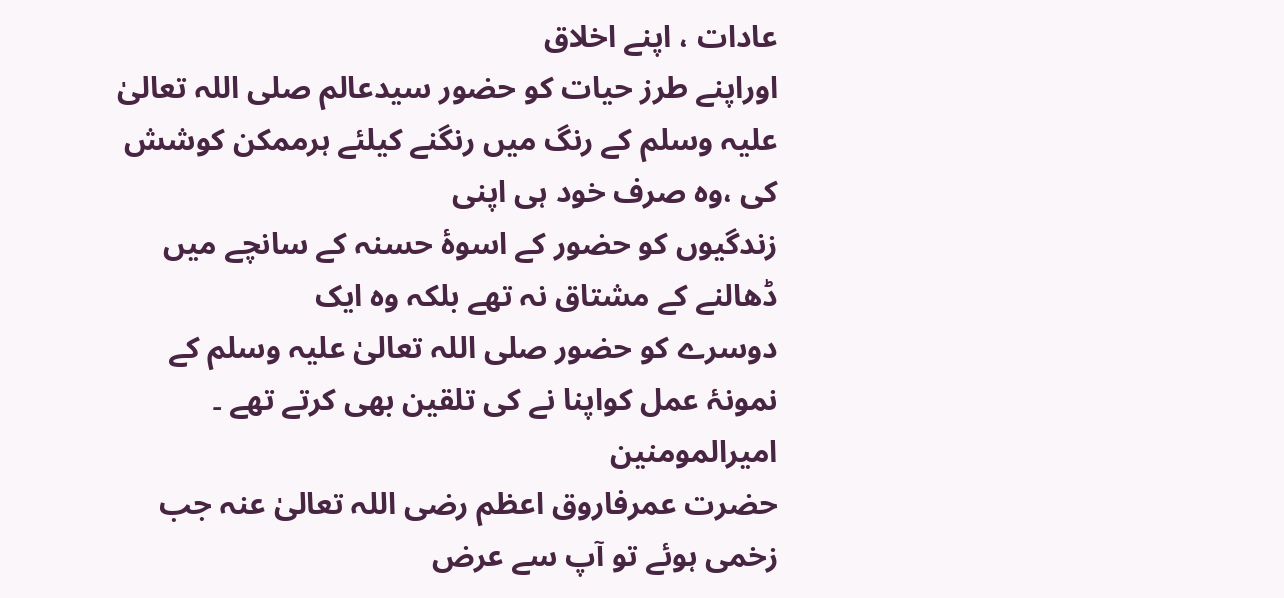عادات ، اپنے اخلاق
اوراپنے طرز حیات کو حضور سیدعالم صلی اللہ تعالیٰ
علیہ وسلم کے رنگ میں رنگنے کیلئے ہرممکن کوشش کی ،وہ صرف خود ہی اپنی
زندگیوں کو حضور کے اسوۂ حسنہ کے سانچے میں ڈھالنے کے مشتاق نہ تھے بلکہ وہ ایک
دوسرے کو حضور صلی اللہ تعالیٰ علیہ وسلم کے
نمونۂ عمل کواپنا نے کی تلقین بھی کرتے تھے ۔
امیرالمومنین
حضرت عمرفاروق اعظم رضی اللہ تعالیٰ عنہ جب
زخمی ہوئے تو آپ سے عرض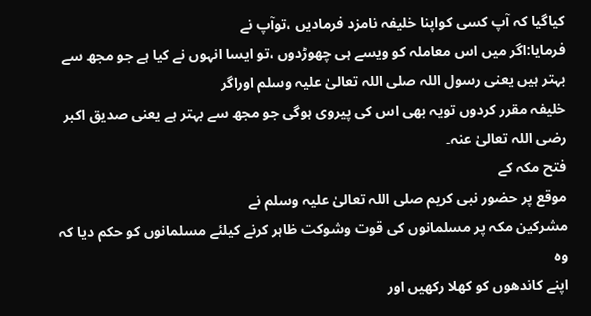کیاگیا کہ آپ کسی کواپنا خلیفہ نامزد فرمادیں ،توآپ نے
فرمایا:اگر میں اس معاملہ کو ویسے ہی چھوڑدوں ،تو ایسا انہوں نے کیا ہے جو مجھ سے
بہتر ہیں یعنی رسول اللہ صلی اللہ تعالیٰ علیہ وسلم اوراگر
خلیفہ مقرر کردوں تویہ بھی اس کی پیروی ہوگی جو مجھ سے بہتر ہے یعنی صدیق اکبر رضی اللہ تعالیٰ عنہ۔
فتح مکہ کے
موقع پر حضور نبی کریم صلی اللہ تعالیٰ علیہ وسلم نے
مشرکین مکہ پر مسلمانوں کی قوت وشوکت ظاہر کرنے کیلئے مسلمانوں کو حکم دیا کہ وہ
اپنے کاندھوں کو کھلا رکھیں اور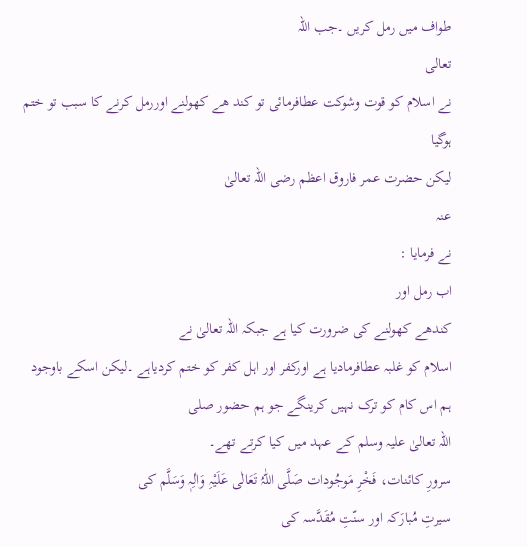طواف میں رمل کریں ۔جب اللہ
تعالی
نے اسلام کو قوت وشوکت عطافرمائی تو کند ھے کھولنے اوررمل کرنے کا سبب تو ختم ہوگیا
لیکن حضرت عمر فاروق اعظم رضی اللہ تعالیٰ
عنہ
نے فرمایا :
اب رمل اور
کندھے کھولنے کی ضرورت کیا ہے جبکہ اللہ تعالیٰ نے
اسلام کو غلبہ عطافرمادیا ہے اورکفر اور اہل کفر کو ختم کردیاہے ۔لیکن اسکے باوجود
ہم اس کام کو ترک نہیں کرینگے جو ہم حضور صلی
اللہ تعالیٰ علیہ وسلم کے عہد میں کیا کرتے تھے۔
سرورِ کائنات، فَخْرِ مَوجُودات صَلَّی اللّٰہُ تَعَالٰی عَلَیْہِ وَاٰلِہٖ وَسَلَّم کی
سیرتِ مُبارَکہ اور سنّتِ مُقَدَّسہ کی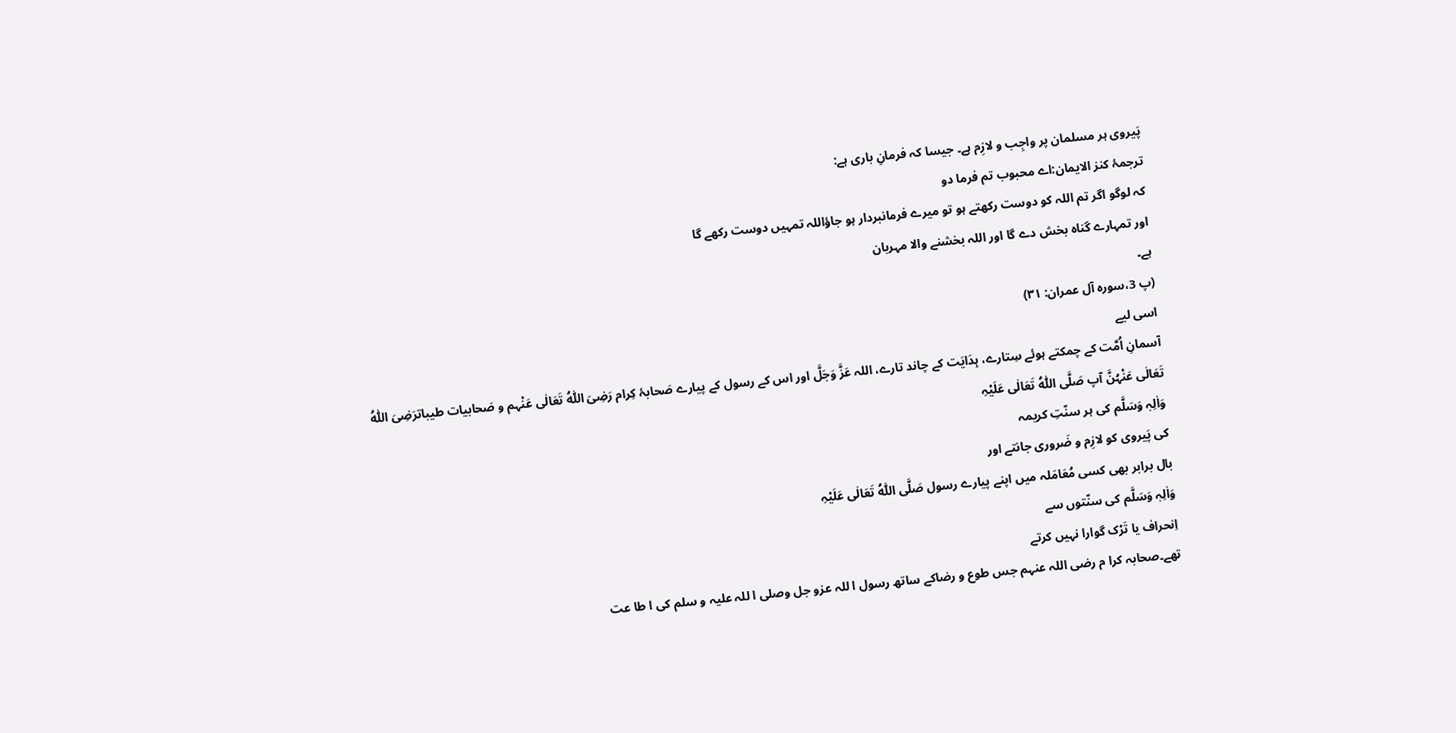پَیروی ہر مسلمان پر واجِب و لازِم ہے۔ جیسا کہ فرمانِ باری ہے:
ترجمۂ کنز الایمان:اے محبوب تم فرما دو
کہ لوگو اگر تم اللہ کو دوست رکھتے ہو تو میرے فرمانبردار ہو جاؤاللہ تمہیں دوست رکھے گا
اور تمہارے گناہ بخش دے گا اور اللہ بخشنے والا مہربان
ہے۔
(پ 3،سورہ آل عمران: ۳۱)
اسی لیے
آسمانِ اُمَّت کے چمکتے ہوئے سِتارے، ہِدَایَت کے چاند تارے، اللہ عَزَّ وَجَلَّ اور اس کے رسول کے پیارے صَحابۂ کِرام رَضِیَ اللّٰہُ تَعَالٰی عَنْہم و صَحابیات طیباترَضِیَ اللّٰہُ
تَعَالٰی عَنْہُنَّ آپ صَلَّی اللّٰہُ تَعَالٰی عَلَیْہِ
وَاٰلِہٖ وَسَلَّم کی ہر سنّتِ کریمہ
کی پَیروی کو لازِم و ضَروری جانتے اور
بال برابر بھی کسی مُعَامَلہ میں اپنے پیارے رسول صَلَّی اللّٰہُ تَعَالٰی عَلَیْہِ
وَاٰلِہٖ وَسَلَّم کی سنّتوں سے
اِنحراف یا تَرْک گوارا نہیں کرتے
تھے۔صحابہ کرا م رضی اللہ عنہم جس طوع و رضاکے ساتھ رسول ا للہ عزو جل وصلی ا للہ علیہ و سلم کی ا طا عت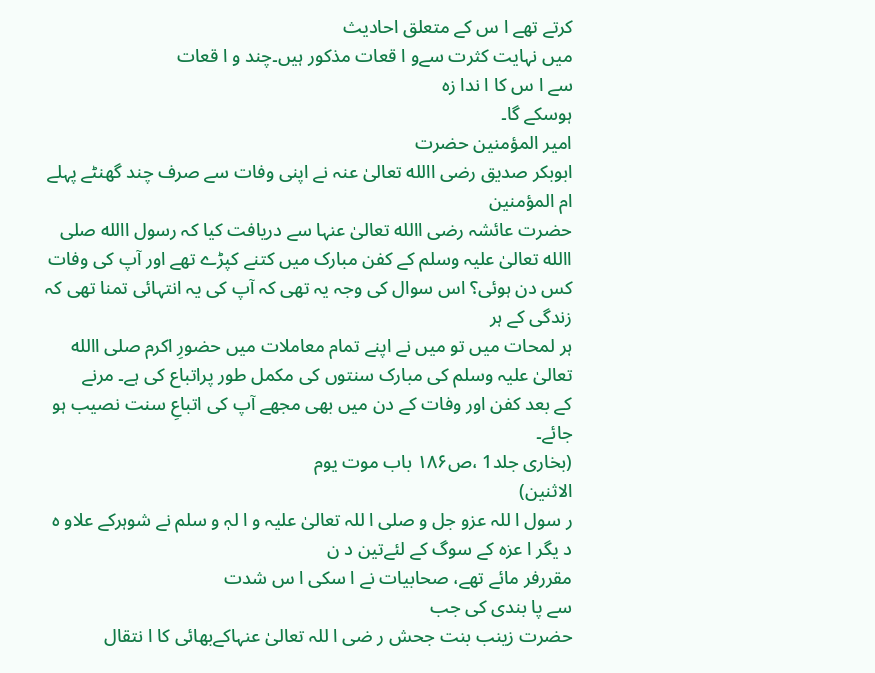کرتے تھے ا س کے متعلق احادیث
میں نہایت کثرت سےو ا قعات مذکور ہیں۔چند و ا قعات
سے ا س کا ا ندا زہ
ہوسکے گا۔
امیر المؤمنین حضرت
ابوبکر صدیق رضی االله تعالیٰ عنہ نے اپنی وفات سے صرف چند گھنٹے پہلے ام المؤمنین
حضرت عائشہ رضی االله تعالیٰ عنہا سے دریافت کیا کہ رسول االله صلی االله تعالیٰ علیہ وسلم کے کفن مبارک میں کتنے کپڑے تھے اور آپ کی وفات
کس دن ہوئی؟ اس سوال کی وجہ یہ تھی کہ آپ کی یہ انتہائی تمنا تھی کہ زندگی کے ہر
ہر لمحات میں تو میں نے اپنے تمام معاملات میں حضورِ اکرم صلی االله تعالیٰ علیہ وسلم کی مبارک سنتوں کی مکمل طور پراتباع کی ہے۔ مرنے
کے بعد کفن اور وفات کے دن میں بھی مجھے آپ کی اتباعِ سنت نصیب ہو جائے۔
(بخاری جلد1 ،ص۱۸۶ باب موت یوم
الاثنین)
ر سول ا للہ عزو جل و صلی ا للہ تعالیٰ علیہ و ا لہٖ و سلم نے شوہرکے علاو ہ د یگر ا عزہ کے سوگ کے لئےتین د ن
مقررفر مائے تھے، صحابیات نے ا سکی ا س شدت
سے پا بندی کی جب
حضرت زینب بنت جحش ر ضی ا للہ تعالیٰ عنہاکےبھائی کا ا نتقال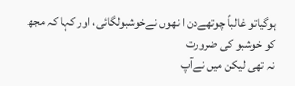ہوگیاتو غالباً چوتھےدن ا نھوں نےخوشبولگائی، اور کہا کہ مجھ
کو خوشبو کی ضرورت
نہ تھی لیکن میں نےآپ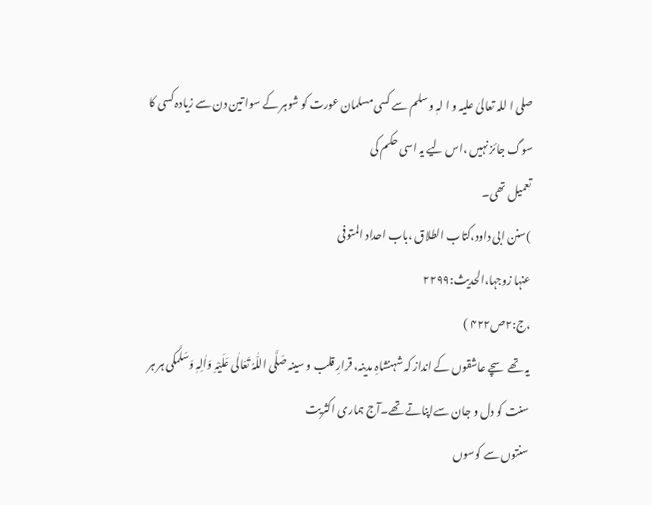صلی ا للہ تعالیٰ علیہ و ا لہٖ و سلم سے کسی مسلمان عورت کو شوہر کے سوا تین دن سے زیادہ کسی کا سوگ جائز نہیں ،اس لیے یہ اسی حکم کی
تعمیل تھی۔
)سنن ابی داود،کتاب الطلاق ،باب احداد المتوفی
عنہا زوجہا،الحدیث:۲۲۹۹
،ج:۲ص۴۲۲ )
یہ تھے سچے عاشقوں کے انداز کہ شہنشاہِ مدینہ، قرارِ قلب و سینہ صَلَّی اللّٰہُ تَعَالٰی عَلَیْہِ وَاٰلِہٖ وَسَلَّمکی ہر ہر سنت کو دل و جان سےاپناتے تھے۔آج ہماری اکثریت
سنتوں سے کوسوں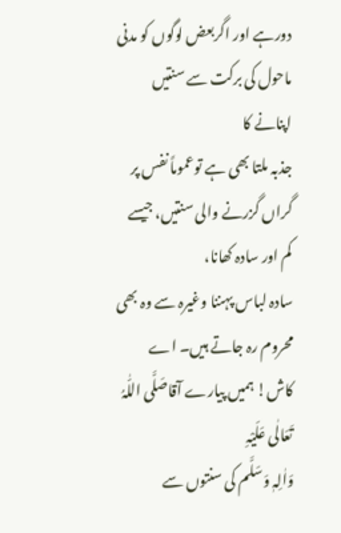دورہے اور اگربعض لوگوں کو مدنی ماحول کی برکت سے سنتیں اپنانے کا
جذبہ ملتا بھی ہے توعموماً نفس پر گراں گزرنے والی سنتیں، جیسے کم اور سادہ کھانا،
سادہ لباس پہننا وغیرہ سے وہ بھی محروم رہ جاتے ہیں۔ اے کاش! ہمیں پیارے آقاصَلَّی اللّٰہُ تَعَالٰی عَلَیْہِ
وَاٰلِہٖ وَسَلَّم کی سنتوں سے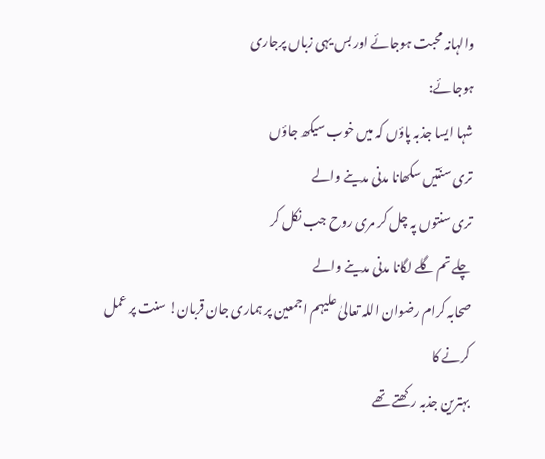والہانہ محبت ہوجائے اور بس یہی زباں پرجاری
ہوجائے:
شہا ایسا جذبہ پاؤں کہ میں خوب سیکھ جاؤں
تری سنّتیں سکھانا مدنی مدینے والے
تری سنتوں پہ چل کر مری روح جب نکل کر
چلے تم گلے لگانا مدنی مدینے والے
صحابہ کرام رضوان اللہ تعالیٰ علیہم اجمعین پر ہماری جان قربان! سنت پر عمل کرنے کا
بہترین جذبہ رکھتے تھے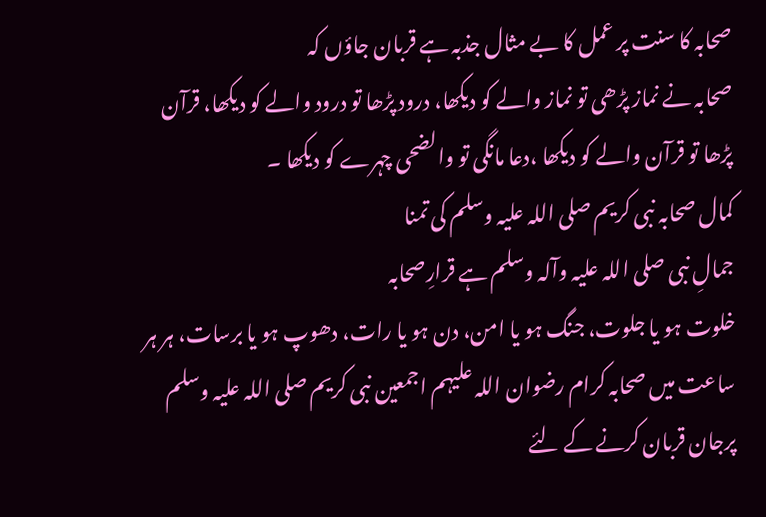صحابہ کا سنت پر عمل کا بے مثال جذبہ ہے قربان جاؤں کہ
صحابہ نے نماز پڑھی تو نماز والے کو دیکھا، درود پڑھا تو درود والے کو دیکھا، قرآن
پڑھا تو قرآن والے کو دیکھا ،دعا مانگی تو والضحی چہرے کو دیکھا ۔
کمال صحابہ نبی کریم صلی اللہ علیہ وسلم کی تمنا
جمالِ نبی صلی اللہ علیہ وآلہ وسلم ہے قرارِصحابہ
خلوت ہو یا جلوت، جنگ ہو یا امن، دن ہو یا رات، دھوپ ہو یا برسات، ہر ہر
ساعت میں صحابہ کرام رضوان اللہ علیہم اجمعین نبی کریم صلی اللہ علیہ وسلم
پرجان قربان کرنے کے لئے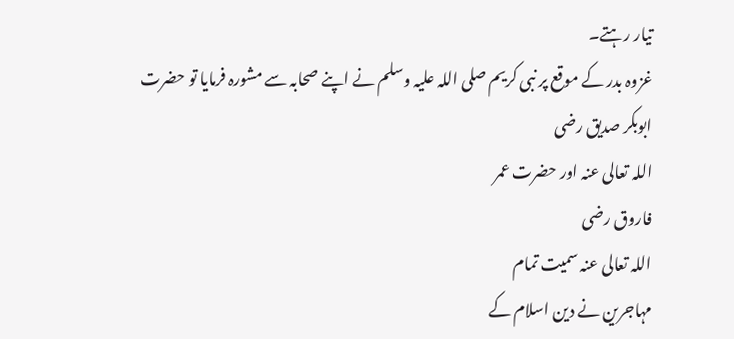تیار رہتے۔
غزوہ بدر کے موقع پر نبی کریم صلی اللہ علیہ وسلم نے اپنے صحابہ سے مشورہ فرمایا تو حضرت
ابوبکر صدیق رضی
اللہ تعالی عنہ اور حضرت عمر
فاروق رضی
اللہ تعالی عنہ سمیت تمام
مہاجرین نے دین اسلام کے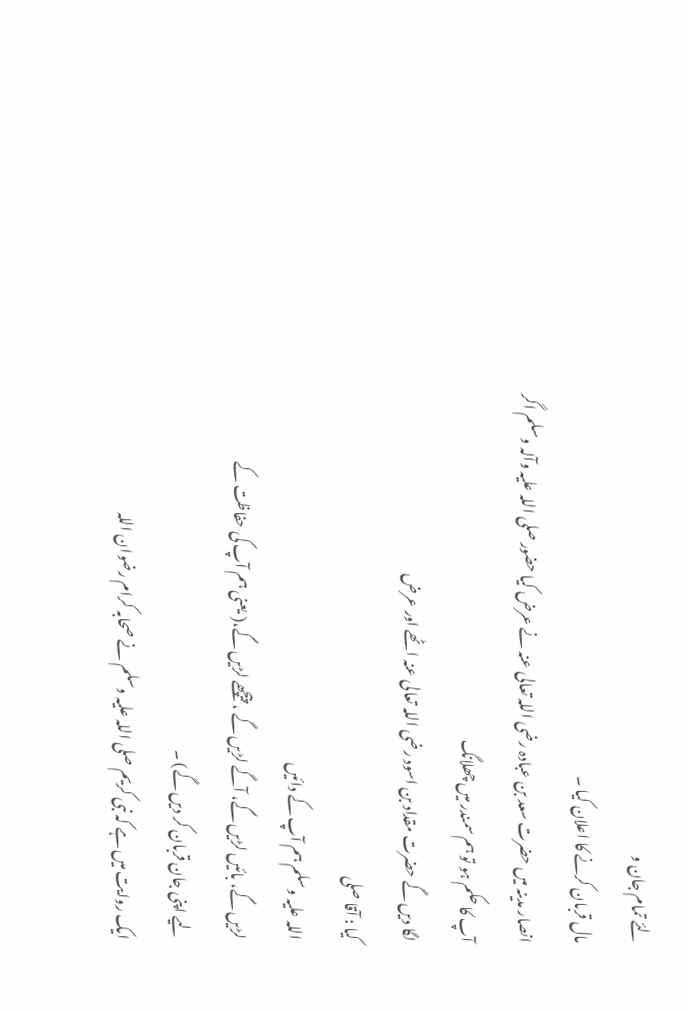لئے تمام جان و
مال قربان کرنے کا اعلان کیا ۔
انصار مدینہ میں حضرت سعد بن عبادہ رضی اللہ تعالی عنہ نے عرض کیا حضور صلی اللہ علیہ وآلہ وسلم اگر آپ کا حکم ہو تو ہم سمندر میں چھلانگ
لگا دیں گے حضرت مقداد بن اسود رضی اللہ تعالی عنہ اٹھے اور عرض
کیا : آقا صلی
اللہ علیہ وسلم ہم آپ کے دائیں
لڑیں گے، بائیں لڑیں گے، آگے لڑیں گے ، پیچھے لڑیں گے،( یعنی ہم آپ کی حفاظت کے
لیے اپنی جان قربان کر دیں گے) ۔
ایک روایت میں ہے کہ نبی کریم صلی اللہ علیہ وسلم نے صحابہ کرام رضوان اللہ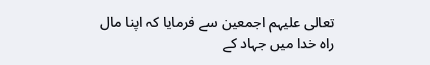تعالی علیہم اجمعین سے فرمایا کہ اپنا مال راہ خدا میں جہاد کے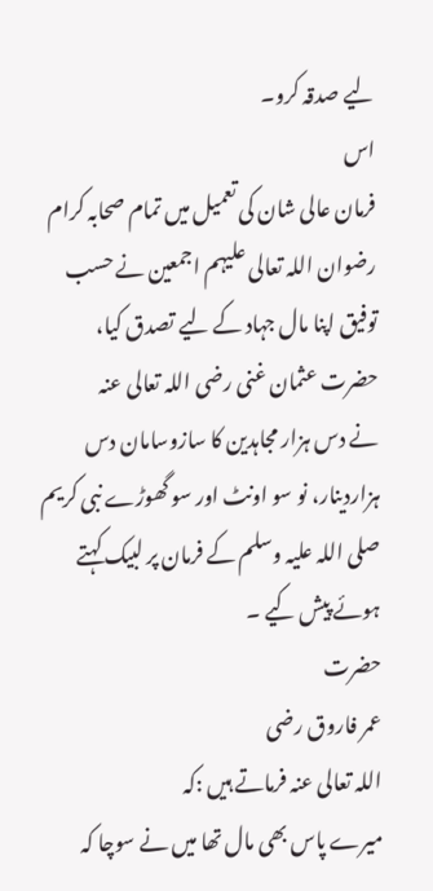لیے صدقہ کرو۔
اس
فرمان عالی شان کی تعمیل میں تمام صحابہ کرام رضوان اللہ تعالی علیہم اجمعین نے حسب توفیق اپنا مال جہاد کے لیے تصدق کیا،
حضرت عثمان غنی رضی اللہ تعالی عنہ
نے دس ہزار مجاہدین کا سازوسامان دس ہزاردینار، نو سو اونٹ اور سو گھوڑے نبی کریم صلی اللہ علیہ وسلم کے فرمان پر لبیک کہتے ہوئے پیش کیے ۔
حضرت
عمر فاروق رضی
اللہ تعالی عنہ فرماتے ہیں :کہ
میرے پاس بھی مال تھا میں نے سوچا کہ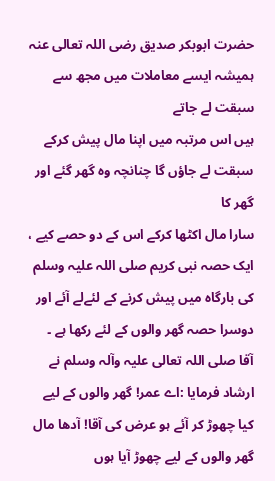حضرت ابوبکر صدیق رضی اللہ تعالی عنہ ہمیشہ ایسے معاملات میں مجھ سے سبقت لے جاتے
ہیں اس مرتبہ میں اپنا مال پیش کرکے سبقت لے جاؤں گا چنانچہ وہ گھر گئے اور گھر کا
سارا مال اکٹھا کرکے اس کے دو حصے کیے ، ایک حصہ نبی کریم صلی اللہ علیہ وسلم کی بارگاہ میں پیش کرنے کے لئےلے آئے اور دوسرا حصہ گھر والوں کے لئے رکھا ہے ۔
آقا صلی اللہ تعالی علیہ وآلہ وسلم نے ارشاد فرمایا :اے عمر! گھر والوں کے لیے
کیا چھوڑ کر آئے ہو عرض کی آقا! آدھا مال گھر والوں کے لیے چھوڑ آیا ہوں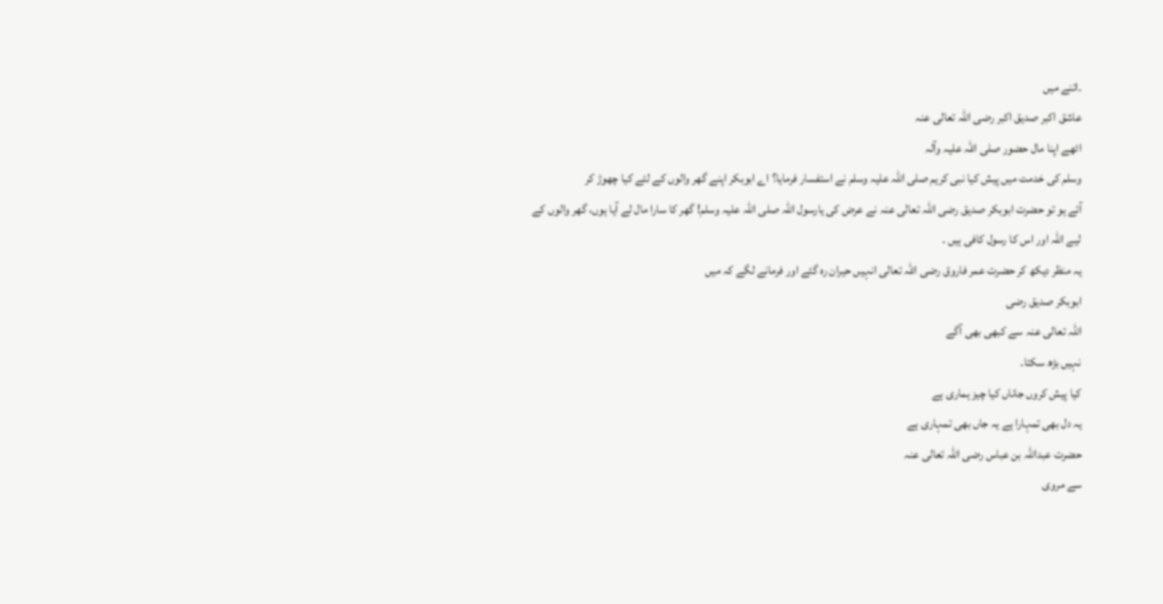۔اتنے میں
عاشق اکبر صدیق اکبر رضی اللہ تعالی عنہ
اٹھے اپنا مال حضور صلی اللہ علیہ وآلہ
وسلم کی خدمت میں پیش کیا نبی کریم صلی اللہ علیہ وسلم نے استفسار فرمایا؟ اے ابوبکر اپنے گھر والوں کے لئے کیا چھوڑ کر
آئے ہو تو حضرت ابوبکر صدیق رضی اللہ تعالی عنہ نے عرض کی یارسول اللہ صلی اللہ علیہ وسلم! گھر کا سارا مال لے آیا ہوں، گھر والوں کے
لیے اللہ اور اس کا رسول کافی ہیں ۔
یہ منظر دیکھ کر حضرت عمر فاروق رضی اللہ تعالی انہیں حیران رہ گئے اور فرمانے لگے کہ میں
ابوبکر صدیق رضی
اللہ تعالی عنہ سے کبھی بھی آگے
نہیں بڑھ سکتا۔
کیا پیش کروں جاناں کیا چیز ہماری ہے
یہ دل بھی تمہارا ہے یہ جاں بھی تمہاری ہے
حضرت عبداللہ بن عباس رضی اللہ تعالی عنہ
سے مروی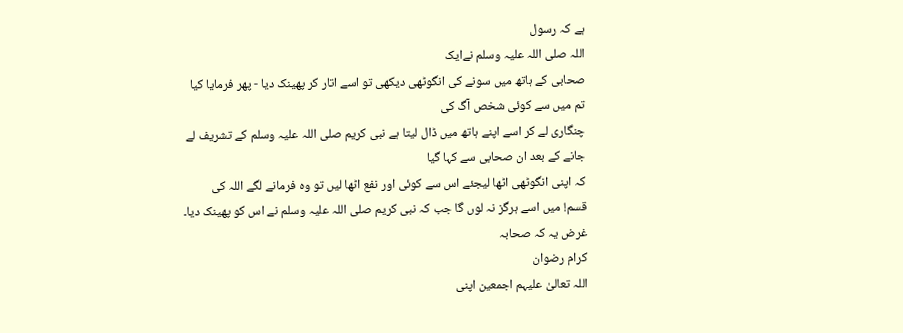ہے کہ رسول
اللہ صلی اللہ علیہ وسلم نےایک
صحابی کے ہاتھ میں سونے کی انگوٹھی دیکھی تو اسے اتار کر پھینک دیا - پھر فرمایا کیا تم میں سے کوئی شخص آگ کی
چنگاری لے کر اسے اپنے ہاتھ میں ڈال لیتا ہے نبی کریم صلی اللہ علیہ وسلم کے تشریف لے جانے کے بعد ان صحابی سے کہا گیا
کہ اپنی انگوٹھی اٹھا لیجئے اس سے کوئی اور نفع اٹھا لیں تو وہ فرمانے لگے اللہ کی
قسم! میں اسے ہرگز نہ لوں گا جب کہ نبی کریم صلی اللہ علیہ وسلم نے اس کو پھینک دیا۔
غرض یہ کہ صحابہ
کرام رضوان
اللہ تعالیٰ علیہم اجمعین اپنی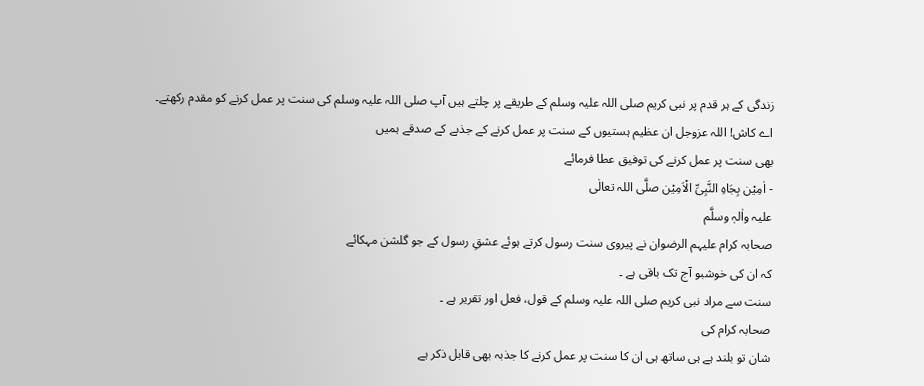زندگی کے ہر قدم پر نبی کریم صلی اللہ علیہ وسلم کے طریقے پر چلتے ہیں آپ صلی اللہ علیہ وسلم کی سنت پر عمل کرنے کو مقدم رکھتے۔
اے کاش! اللہ عزوجل ان عظیم ہستیوں کے سنت پر عمل کرنے کے جذبے کے صدقے ہمیں
بھی سنت پر عمل کرنے کی توفیق عطا فرمائے
- اٰمِیْن بِجَاہِ النَّبِیِّ الْاَمِیْن صلَّی اللہ تعالٰی
علیہ واٰلہٖ وسلَّم
صحابہ کرام علیہم الرضوان نے پیروی سنت رسول کرتے ہوئے عشقِ رسول کے جو گلشن مہکائے
کہ ان کی خوشبو آج تک باقی ہے ۔
سنت سے مراد نبی کریم صلی اللہ علیہ وسلم کے قول، فعل اور تقریر ہے ۔
صحابہ کرام کی
شان تو بلند ہے ہی ساتھ ہی ان کا سنت پر عمل کرنے کا جذبہ بھی قابل ذکر ہے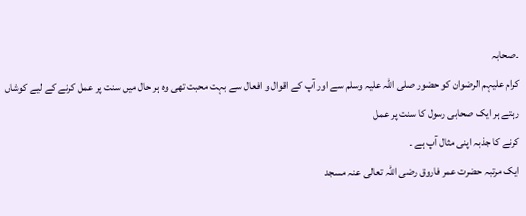۔صحابہ
کرام علیہم الرضوان کو حضور صلی اللہ علیہ وسلم سے اور آپ کے اقوال و افعال سے بہت محبت تھی وہ ہر حال میں سنت پر عمل کرنے کے لیے کوشاں
رہتے ہر ایک صحابی رسول کا سنت پر عمل
کرنے کا جذبہ اپنی مثال آپ ہے ۔
ایک مرتبہ حضرت عمر فاروق رضی اللہ تعالی عنہ مسجد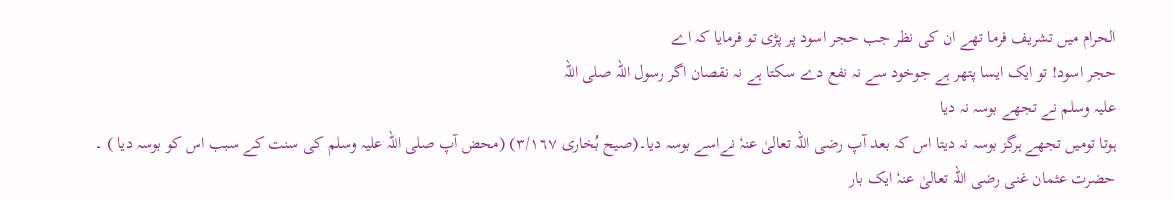الحرام میں تشریف فرما تھے ان کی نظر جب حجر اسود پر پڑی تو فرمایا کہ اے
حجر اسود! تو ایک ایسا پتھر ہے جوخود سے نہ نفع دے سکتا ہے نہ نقصان اگر رسول اللہ صلی اللہ
علیہ وسلم نے تجھے بوسہ نہ دیا
ہوتا تومیں تجھے ہرگز بوسہ نہ دیتا اس کہ بعد آپ رضی اللہ تعالیٰ عنہٗ نےاسے بوسہ دیا۔(صیح بُخاری ٣/١٦٧) (محض آپ صلی اللہ علیہ وسلم کی سنت کے سبب اس کو بوسہ دیا ) ۔
حضرت عثمان غنی رضی اللہ تعالیٰ عنہٗ ایک بار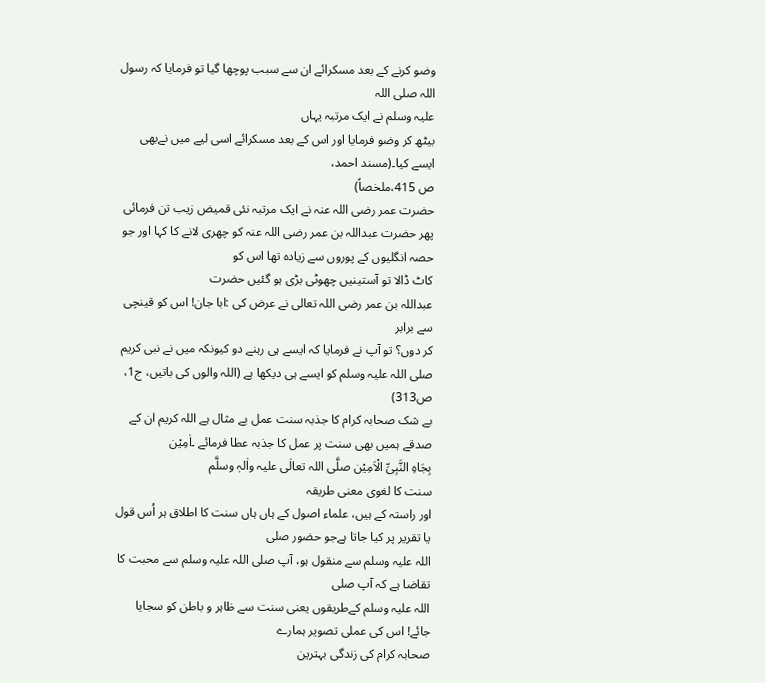وضو کرنے کے بعد مسکرائے ان سے سبب پوچھا گیا تو فرمایا کہ رسول اللہ صلی اللہ
علیہ وسلم نے ایک مرتبہ یہاں
بیٹھ کر وضو فرمایا اور اس کے بعد مسکرائے اسی لیے میں نےبھی ایسے کیا۔(مسند احمد،
ص 415،ملخصاً)
حضرت عمر رضی اللہ عنہ نے ایک مرتبہ نئی قمیض زیب تن فرمائی پھر حضرت عبداللہ بن عمر رضی اللہ عنہ کو چھری لانے کا کہا اور جو حصہ انگلیوں کے پوروں سے زیادہ تھا اس کو
کاٹ ڈالا تو آستینیں چھوٹی بڑی ہو گئیں حضرت
عبداللہ بن عمر رضی اللہ تعالی نے عرض کی :ابا جان! اس کو قینچی سے برابر
کر دوں؟ تو آپ نے فرمایا کہ ایسے ہی رہنے دو کیونکہ میں نے نبی کریم صلی اللہ علیہ وسلم کو ایسے ہی دیکھا ہے (اللہ والوں کی باتیں، ج1، ص313)
بے شک صحابہ کرام کا جذبہ سنت عمل بے مثال ہے اللہ کریم ان کے صدقے ہمیں بھی سنت پر عمل کا جذبہ عطا فرمائے ۔اٰمِیْن
بِجَاہِ النَّبِیِّ الْاَمِیْن صلَّی اللہ تعالٰی علیہ واٰلہٖ وسلَّم
سنت کا لغوی معنی طریقہ
اور راستہ کے ہیں، علماء اصول کے ہاں ہاں سنت کا اطلاق ہر اُس قول
یا تقریر پر کیا جاتا ہےجو حضور صلی
اللہ علیہ وسلم سے منقول ہو، آپ صلی اللہ علیہ وسلم سے محبت کا تقاضا ہے کہ آپ صلی
اللہ علیہ وسلم کےطریقوں یعنی سنت سے ظاہر و باطن کو سجایا جائے! اس کی عملی تصویر ہمارے
صحابہ کرام کی زندگی بہترین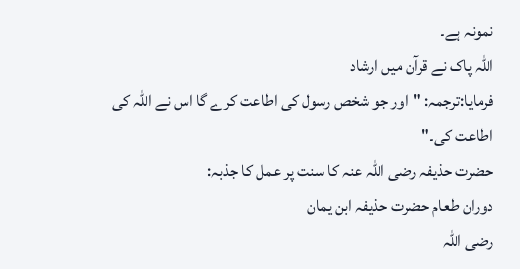نمونہ ہے۔
اللہ پاک نے قرآن میں ارشاد
فرمایا:ترجمہ: "اور جو شخص رسول کی اطاعت کرے گا اس نے اللہ کی اطاعت کی۔"
حضرت حذیفہ رضی اللہ عنہ کا سنت پر عمل کا جذبہ:
دوران طعام حضرت حذیفہ ابن یمان
رضی اللہ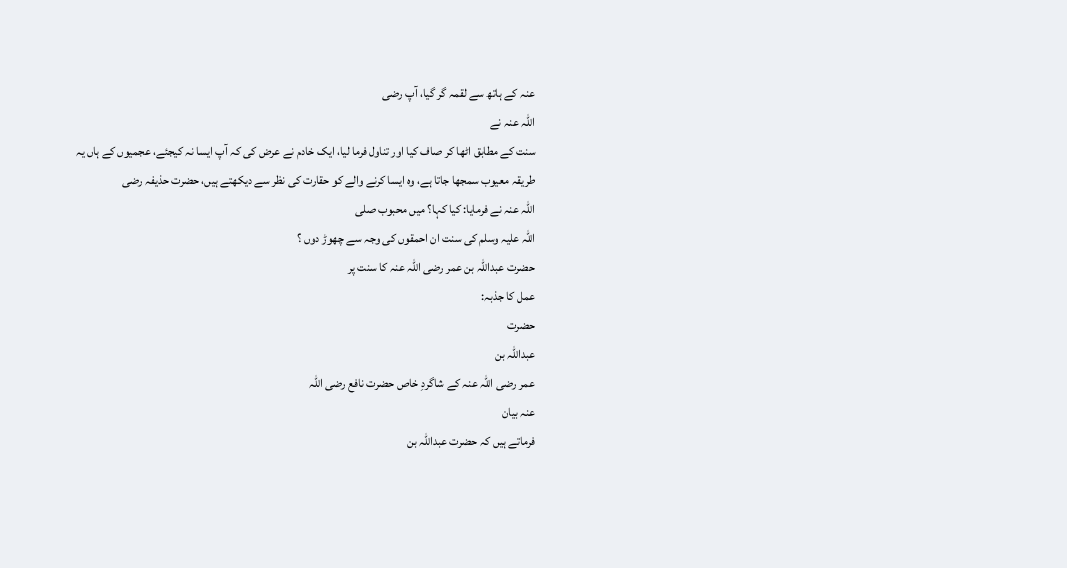عنہ کے ہاتھ سے لقمہ گر گیا، آپ رضی
اللہ عنہ نے
سنت کے مطابق اٹھا کر صاف کیا اور تناول فرما لیا، ایک خادم نے عرض کی کہ آپ ایسا نہ کیجئے، عجمیوں کے ہاں یہ طریقہ معیوب سمجھا جاتا ہے، وہ ایسا کرنے والے کو حقارت کی نظر سے دیکھتے ہیں، حضرت حذیفہ رضی
اللہ عنہ نے فرمایا: کیا کہا؟ میں محبوب صلی
اللہ علیہ وسلم کی سنت ان احمقوں کی وجہ سے چھوڑ دوں ؟
حضرت عبداللہ بن عمر رضی اللہ عنہ کا سنت پر
عمل کا جذبہ:
حضرت
عبداللہ بن
عمر رضی اللہ عنہ کے شاگردِ خاص حضرت نافع رضی اللہ
عنہ بیان
فرماتے ہیں کہ حضرت عبداللہ بن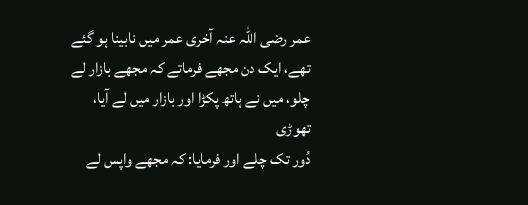عمر رضی اللہ عنہ آخری عمر میں نابینا ہو گئے تھے، ایک دن مجھے فرماتے کہ مجھے بازار لے چلو، میں نے ہاتھ پکڑا اور بازار میں لے آیا، تھوڑی
دُور تک چلے اور فرمایا: کہ مجھے واپس لے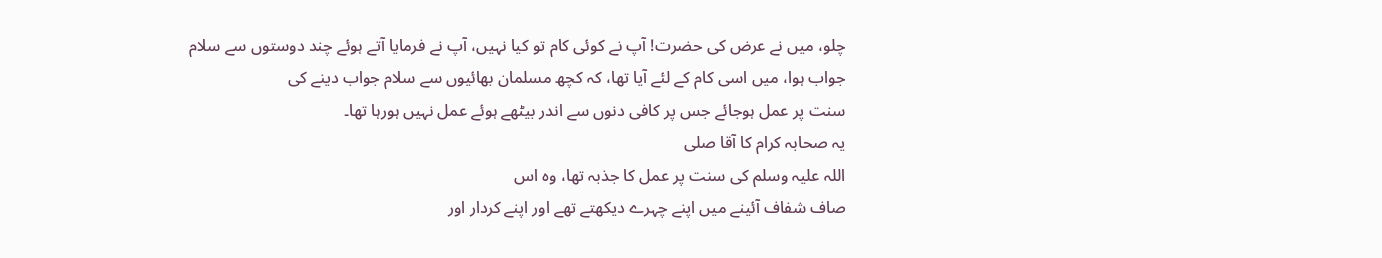چلو، میں نے عرض کی حضرت! آپ نے کوئی کام تو کیا نہیں، آپ نے فرمایا آتے ہوئے چند دوستوں سے سلام جواب ہوا، میں اسی کام کے لئے آیا تھا، کہ کچھ مسلمان بھائیوں سے سلام جواب دینے کی
سنت پر عمل ہوجائے جس پر کافی دنوں سے اندر بیٹھے ہوئے عمل نہیں ہورہا تھا۔
یہ صحابہ کرام کا آقا صلی
اللہ علیہ وسلم کی سنت پر عمل کا جذبہ تھا، وہ اس
صاف شفاف آئینے میں اپنے چہرے دیکھتے تھے اور اپنے کردار اور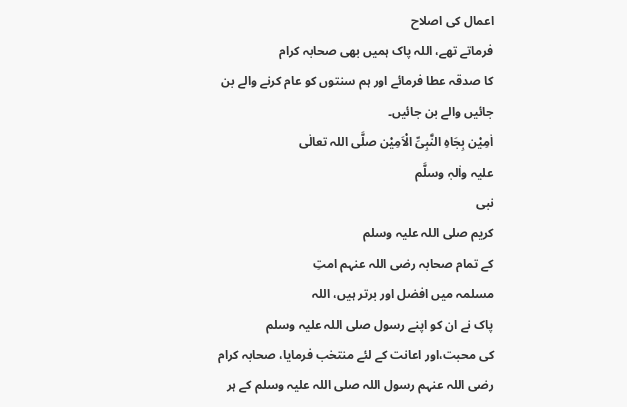اعمال کی اصلاح
فرماتے تھے، اللہ پاک ہمیں بھی صحابہ کرام
کا صدقہ عطا فرمائے اور ہم سنتوں کو عام کرنے والے بن جائیں والے بن جائیں۔
اٰمِیْن بِجَاہِ النَّبِیِّ الْاَمِیْن صلَّی اللہ تعالٰی
علیہ واٰلہٖ وسلَّم
نبی
کریم صلی اللہ علیہ وسلم
کے تمام صحابہ رضی اللہ عنہم امتِ
مسلمہ میں افضل اور برتر ہیں، اللہ
پاک نے ان کو اپنے رسول صلی اللہ علیہ وسلم
کی محبت،اور اعانت کے لئے منتخب فرمایا، صحابہ کرام رضی اللہ عنہم رسول اللہ صلی اللہ علیہ وسلم کے ہر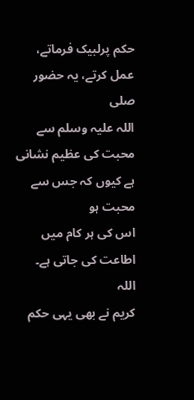حکم پرلبیک فرماتے،
عمل کرتے، یہ حضور صلی
اللہ علیہ وسلم سے محبت کی عظیم نشانی ہے کیوں کہ جس سے محبت ہو
اس کی ہر کام میں اطاعت کی جاتی ہے۔
اللہ
کریم نے بھی یہی حکم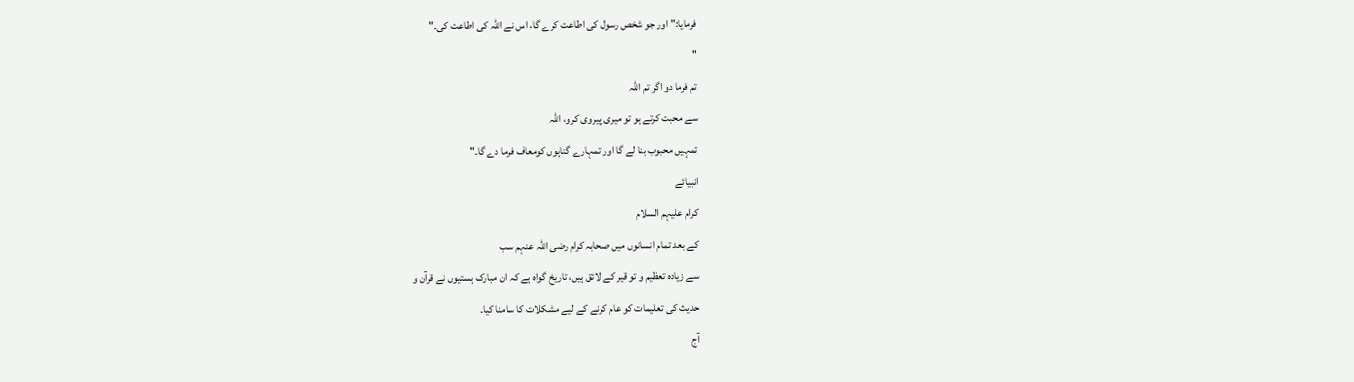فرمایا:" اور جو شخص رسول کی اطاعت کرے گا، اس نے اللہ کی اطاعت کی۔"
"
تم فرما دو اگر تم اللہ
سے محبت کرتے ہو تو میری پیروی کرو، اللہ
تمہیں محبوب بنا لے گا اور تمہارے گناہوں کومعاف فرما دے گا۔"
انبیائے
کرام علیہم السلام
کے بعد تمام انسانوں میں صحابہ کرام رضی اللہ عنہم سب
سے زیادہ تعظیم و تو قیر کے لائق ہیں، تاریخ گواہ ہے کہ ان مبارک ہستیوں نے قرآن و
حدیث کی تعلیمات کو عام کرنے کے لیے مشکلات کا سامنا کیا۔
آج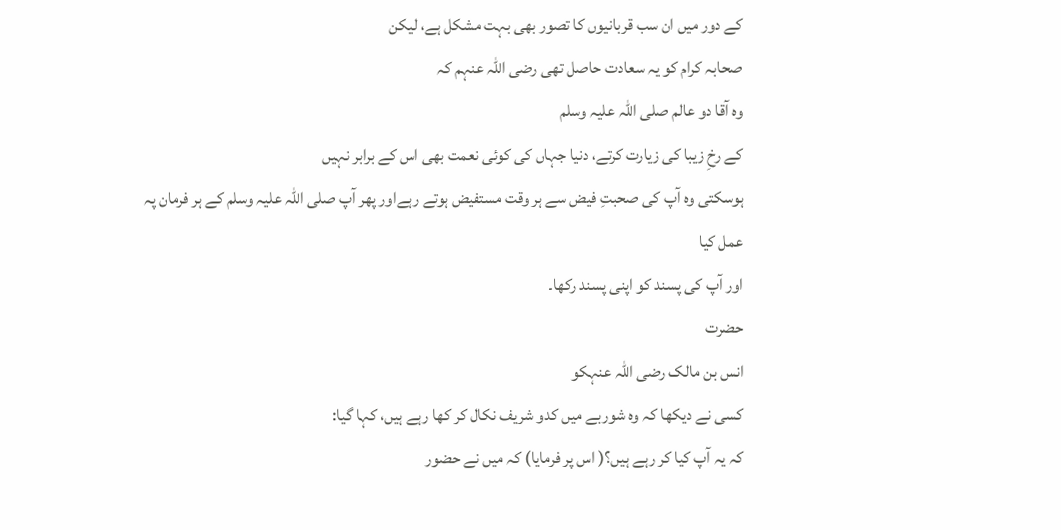کے دور میں ان سب قربانیوں کا تصور بھی بہت مشکل ہے، لیکن
صحابہ کرام کو یہ سعادت حاصل تھی رضی اللہ عنہم کہ
وہ آقا دو عالم صلی اللہ علیہ وسلم
کے رخِ زیبا کی زیارت کرتے، دنیا جہاں کی کوئی نعمت بھی اس کے برابر نہیں
ہوسکتی وہ آپ کی صحبتِ فیض سے ہر وقت مستفیض ہوتے رہےاور پھر آپ صلی اللہ علیہ وسلم کے ہر فرمان پہ عمل کیا
اور آپ کی پسند کو اپنی پسند رکھا۔
حضرت
انس بن مالک رضی اللہ عنہکو
کسی نے دیکھا کہ وہ شوربے میں کدو شریف نکال کر کھا رہے ہیں، کہا گیا:
کہ یہ آپ کیا کر رہے ہیں؟( اس پر فرمایا) کہ میں نے حضور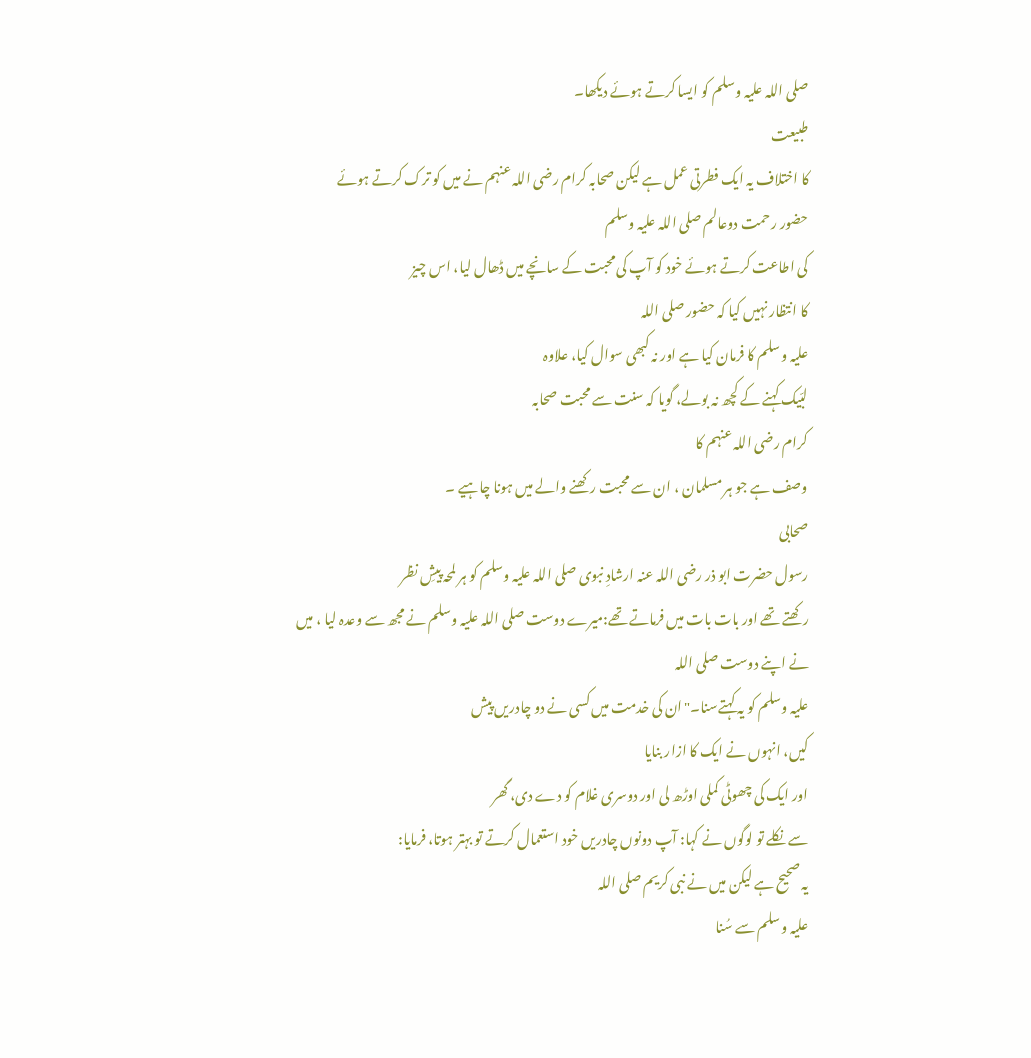صلی اللہ علیہ وسلم کو ایسا کرتے ہوئے دیکھا۔
طبیعت
کا اختلاف یہ ایک فطرتی عمل ہے لیکن صحابہ کرام رضی اللہ عنہم نے میں کو ترک کرتے ہوئے
حضور رحمت دوعالم صلی اللہ علیہ وسلم
کی اطاعت کرتے ہوئے خود کو آپ کی محبت کے سانچے میں ڈھال لیا، اس چیز
کا انتظار نہیں کیا کہ حضور صلی اللہ
علیہ وسلم کا فرمان کیا ہے اور نہ کبھی سوال کیا، علاوہ
لبّیک کہنے کے کچھ نہ بولے، گویا کہ سنت سے محبت صحابہ
کرام رضی اللہ عنہم کا
وصف ہے جو ہر مسلمان ، ان سے محبت رکھنے والے میں ہونا چاہیے ۔
صحابی
رسول حضرت ابو ذر رضی اللہ عنہ ارشادِ نبوی صلی اللہ علیہ وسلم کو ہر لمحہ پیشِ نظر
رکھتے تھے اور بات بات میں فرماتے تھے:میرے دوست صلی اللہ علیہ وسلم نے مجھ سے وعدہ لیا ، میں
نے اپنے دوست صلی اللہ
علیہ وسلم کو یہ کہتےسنا۔"ان کی خدمت میں کسی نے دو چادریں پیش
کیں، انہوں نے ایک کا ازار بنایا
اور ایک کی چھوٹی کملی اوڑھ لی اور دوسری غلام کو دے دی، گھر
سے نکلے تو لوگوں نے کہا: آپ دونوں چادریں خود استعمال کرتے تو بہتر ہوتا، فرمایا:
یہ صحیح ہے لیکن میں نے نبی کریم صلی اللہ
علیہ وسلم سے سُنا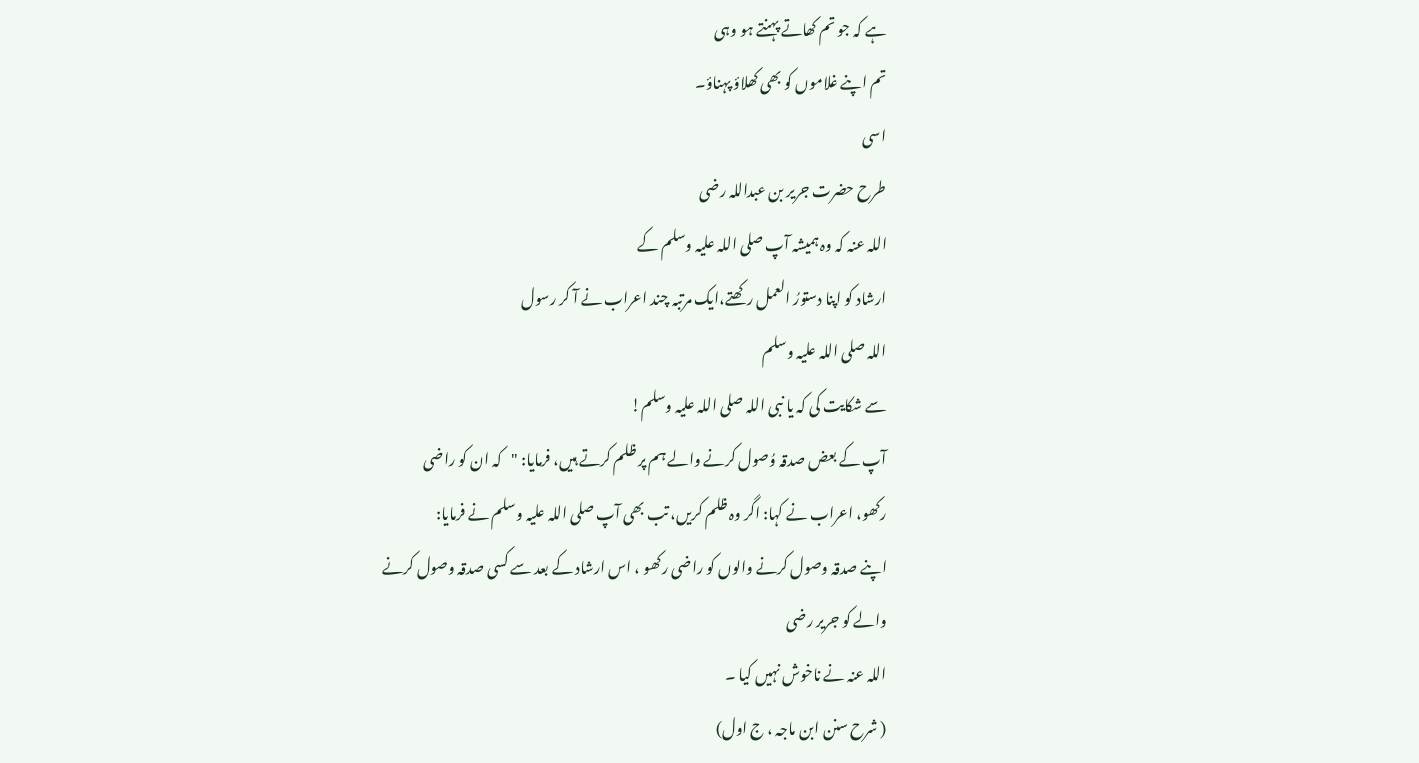ہے کہ جو تم کھاتے پہنتے ہو وہی
تم اپنے غلاموں کو بھی کھلاؤ پہناؤ۔
اسی
طرح حضرت جریر بن عبداللہ رضی
اللہ عنہ کہ وہ ہمیشہ آپ صلی اللہ علیہ وسلم کے
ارشاد کو اپنا دستورُ العمل رکھتے،ایک مرتبہ چند اعراب نے آ کر رسول
اللہ صلی اللہ علیہ وسلم
سے شکایت کی کہ یا نبی اللہ صلی اللہ علیہ وسلم!
آپ کے بعض صدقہ وُصول کرنے والے ہم پر ظلم کرتے ہیں، فرمایا: "کہ ان کو راضی
رکھو، اعراب نے کہا: اگر وہ ظلم کریں، تب بھی آپ صلی اللہ علیہ وسلم نے فرمایا:
اپنے صدقہ وصول کرنے والوں کو راضی رکھو ، اس ارشاد کے بعد سے کسی صدقہ وصول کرنے
والے کو جریر رضی
اللہ عنہ نے ناخوش نہیں کیا ۔
( شرح سنن ابن ماجہ ، ج اول)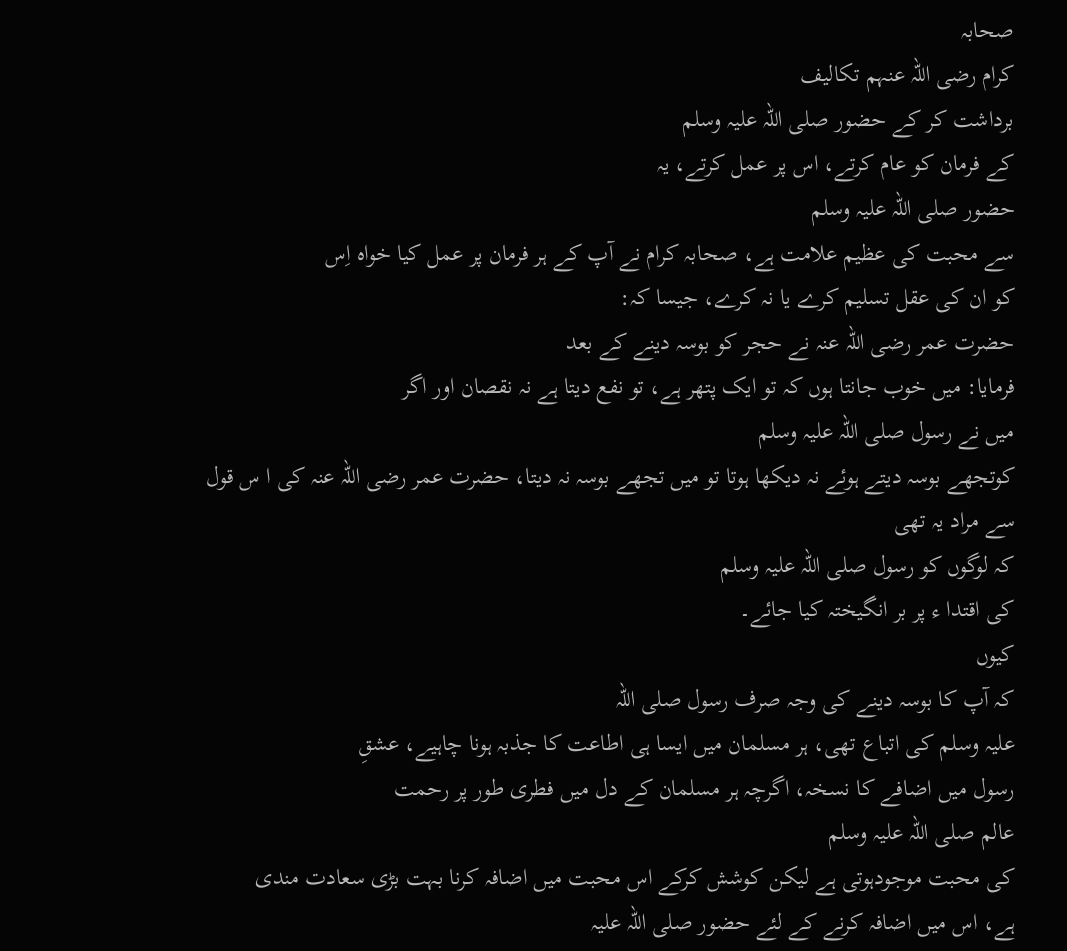صحابہ
کرام رضی اللہ عنہم تکالیف
برداشت کر کے حضور صلی اللہ علیہ وسلم
کے فرمان کو عام کرتے، اس پر عمل کرتے، یہ
حضور صلی اللہ علیہ وسلم
سے محبت کی عظیم علامت ہے، صحابہ کرام نے آپ کے ہر فرمان پر عمل کیا خواہ اِس
کو ان کی عقل تسلیم کرے یا نہ کرے، جیسا کہ:
حضرت عمر رضی اللہ عنہ نے حجر کو بوسہ دینے کے بعد
فرمایا: میں خوب جانتا ہوں کہ تو ایک پتھر ہے، تو نفع دیتا ہے نہ نقصان اور اگر
میں نے رسول صلی اللہ علیہ وسلم
کوتجھے بوسہ دیتے ہوئے نہ دیکھا ہوتا تو میں تجھے بوسہ نہ دیتا، حضرت عمر رضی اللہ عنہ کی ا س قول سے مراد یہ تھی
کہ لوگوں کو رسول صلی اللہ علیہ وسلم
کی اقتدا ء پر بر انگیختہ کیا جائے۔
کیوں
کہ آپ کا بوسہ دینے کی وجہ صرف رسول صلی اللہ
علیہ وسلم کی اتباع تھی، ہر مسلمان میں ایسا ہی اطاعت کا جذبہ ہونا چاہیے، عشقِ
رسول میں اضافے کا نسخہ، اگرچہ ہر مسلمان کے دل میں فطری طور پر رحمت
عالم صلی اللہ علیہ وسلم
کی محبت موجودہوتی ہے لیکن کوشش کرکے اس محبت میں اضافہ کرنا بہت بڑی سعادت مندی
ہے، اس میں اضافہ کرنے کے لئے حضور صلی اللہ علیہ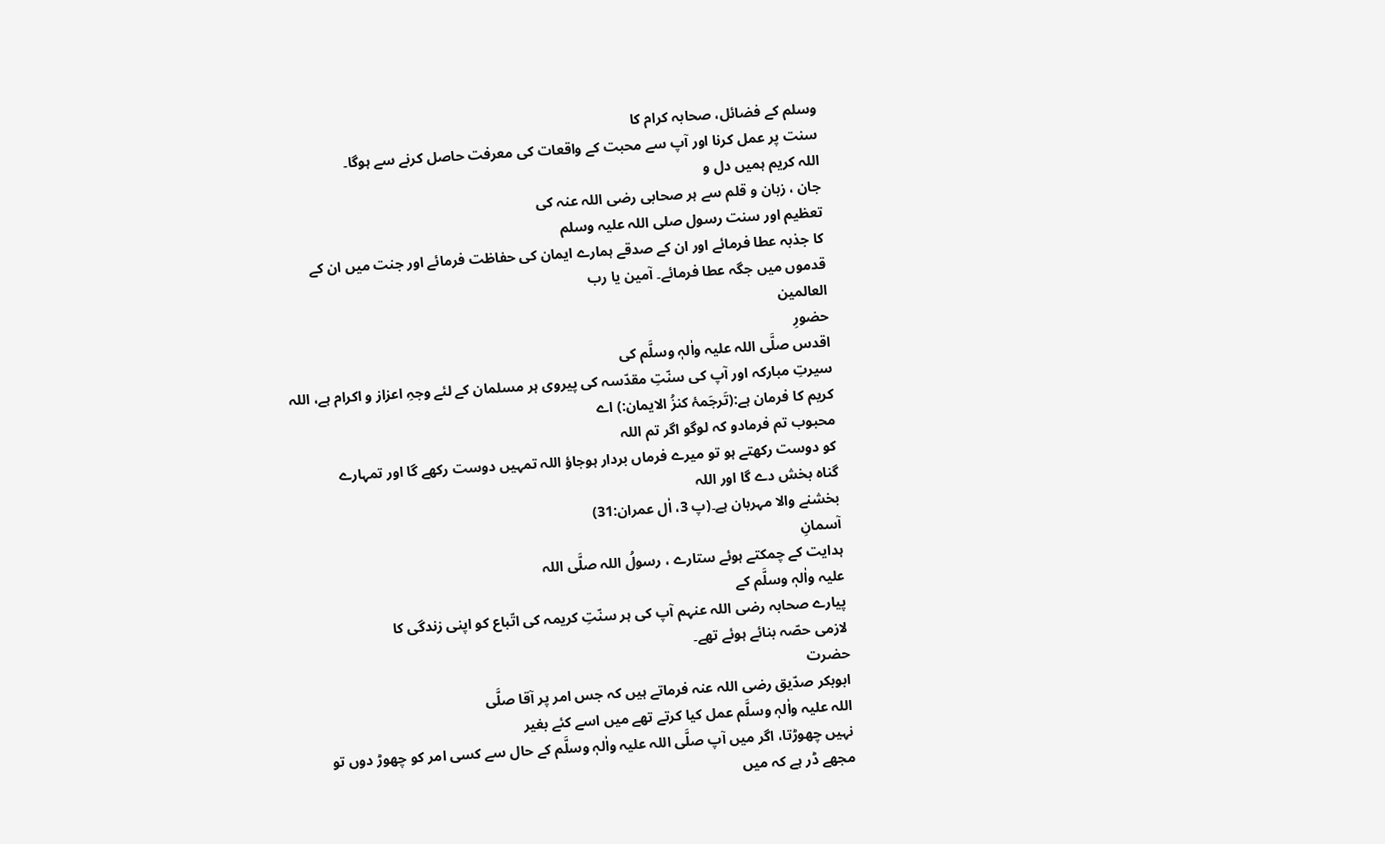وسلم کے فضائل، صحابہ کرام کا
سنت پر عمل کرنا اور آپ سے محبت کے واقعات کی معرفت حاصل کرنے سے ہوگا۔
اللہ کریم ہمیں دل و
جان ، زبان و قلم سے ہر صحابی رضی اللہ عنہ کی
تعظیم اور سنت رسول صلی اللہ علیہ وسلم
کا جذبہ عطا فرمائے اور ان کے صدقے ہمارے ایمان کی حفاظت فرمائے اور جنت میں ان کے
قدموں میں جگہ عطا فرمائے۔ آمین یا رب
العالمین
حضورِ
اقدس صلَّی اللہ علیہ واٰلہٖ وسلَّم کی
سیرتِ مبارکہ اور آپ کی سنّتِ مقدّسہ کی پیروی ہر مسلمان کے لئے وجہِ اعزاز و اکرام ہے، اللہ
کریم کا فرمان ہے:(تَرجَمۂ کنزُ الایمان:) اے
محبوب تم فرمادو کہ لوگو اگر تم اللہ
کو دوست رکھتے ہو تو میرے فرماں بردار ہوجاؤ اللہ تمہیں دوست رکھے گا اور تمہارے
گناہ بخش دے گا اور اللہ
بخشنے والا مہربان ہے۔(پ 3، اٰل عمران:31)
آسمانِ
ہدایت کے چمکتے ہوئے ستارے ، رسولُ اللہ صلَّی اللہ
علیہ واٰلہٖ وسلَّم کے
پیارے صحابہ رضی اللہ عنہم آپ کی ہر سنّتِ کریمہ کی اتّباع کو اپنی زندگی کا
لازمی حصّہ بنائے ہوئے تھے۔
حضرت
ابوبکر صدّیق رضی اللہ عنہ فرماتے ہیں کہ جس امر پر آقا صلَّی
اللہ علیہ واٰلہٖ وسلَّم عمل کیا کرتے تھے میں اسے کئے بغیر
نہیں چھوڑتا، اگر میں آپ صلَّی اللہ علیہ واٰلہٖ وسلَّم کے حال سے کسی امر کو چھوڑ دوں تو
مجھے ڈر ہے کہ میں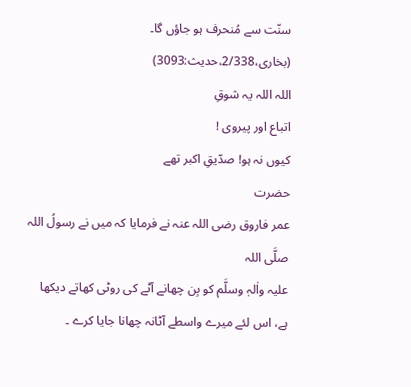سنّت سے مُنحرف ہو جاؤں گا۔
(بخاری،2/338،حدیث:3093)
اللہ اللہ یہ شوقِ
اتباع اور پیروی !
کیوں نہ ہو! صدّیقِ اکبر تھے
حضرت
عمر فاروق رضی اللہ عنہ نے فرمایا کہ میں نے رسولُ اللہ صلَّی اللہ
علیہ واٰلہٖ وسلَّم کو بِن چھانے آٹے کی روٹی کھاتے دیکھا ہے، اس لئے میرے واسطے آٹانہ چھانا جایا کرے ۔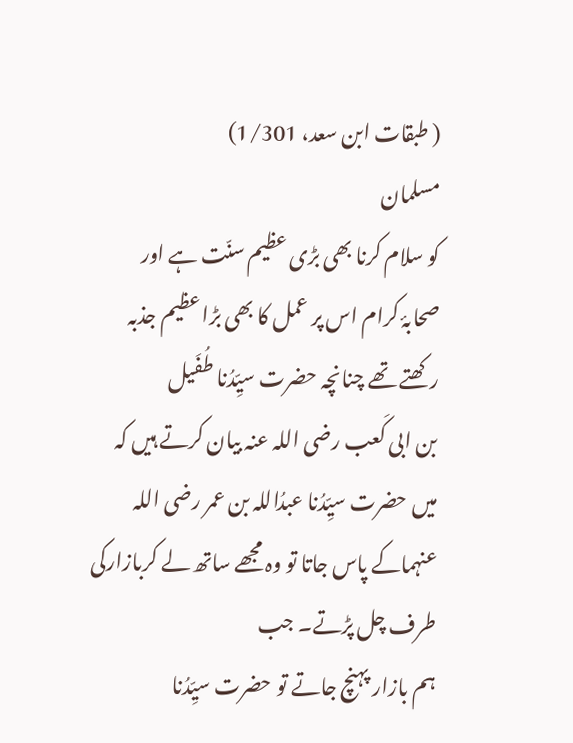( طبقات ابن سعد، 1/301)
مسلمان
کو سلام کرنا بھی بڑی عظیم سنّت ہے اور
صحابۂ کرام اس پر عمل کا بھی بڑا عظیم جذبہ رکھتے تھے چنانچہ حضرت سیِّدُنا طُفَیل
بن ابی کَعب رضی اللہ عنہ بیان کرتے ہیں کہ میں حضرت سیِّدُنا عبدُاللہ بن عمر رضی اللہ
عنہماکے پاس جاتا تو وہ مجھے ساتھ لے کربازارکی طرف چل پڑتے۔ جب
ہم بازار پہنچ جاتے تو حضرت سیِّدُنا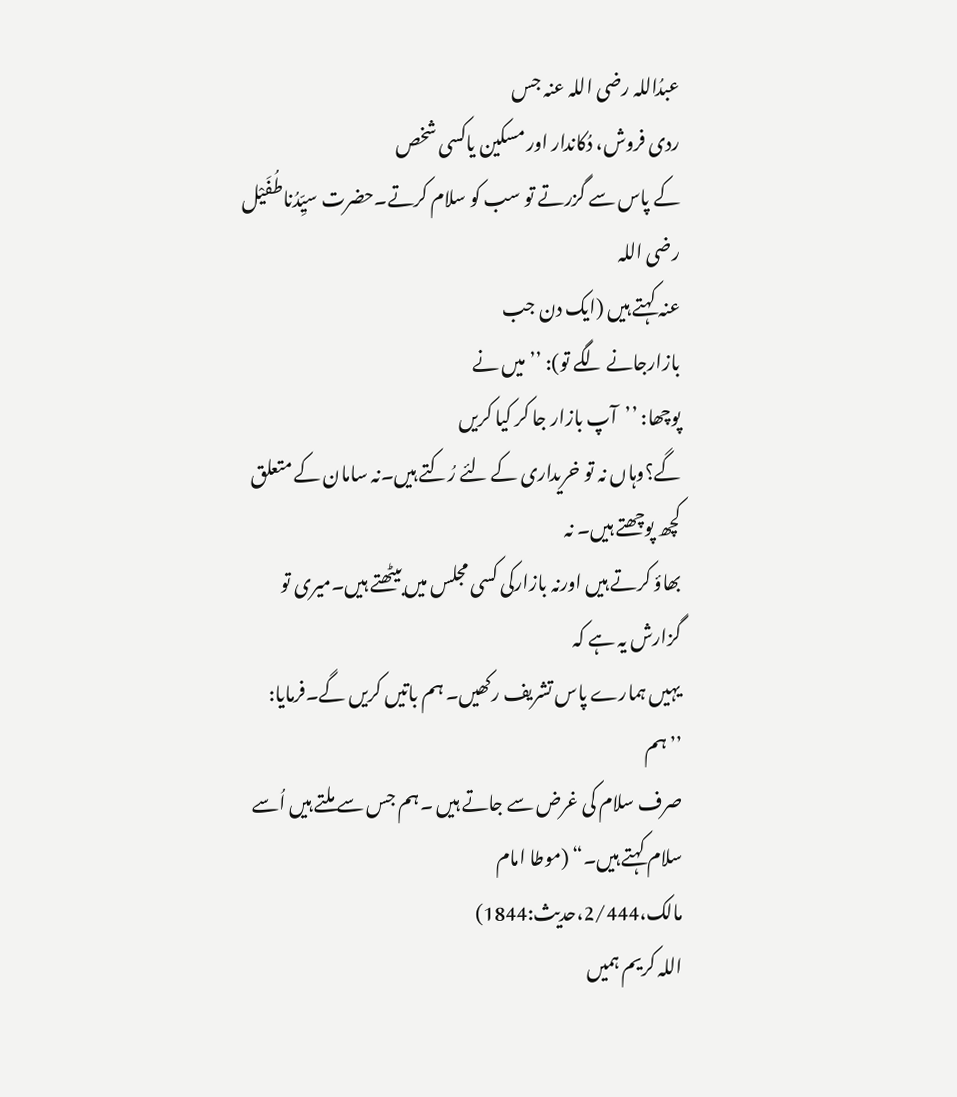عبدُاللہ رضی اللہ عنہ جس
ردی فروش، دُکاندار اور مسکین یاکسی شخص
کے پاس سے گزرتے تو سب کو سلام کرتے۔حضرت سیِّدُناطُفَیْل رضی اللہ
عنہ کہتے ہیں (ایک دن جب
بازارجانے لگے تو): ’’میں نے
پوچھا: ’’آپ بازار جا کر کیا کریں
گے؟وہاں نہ تو خریداری کے لئے رُکتے ہیں۔نہ سامان کے متعلق کچھ پوچھتے ہیں۔ نہ
بھاؤ کرتے ہیں اورنہ بازارکی کسی مجلس میں بیٹھتے ہیں۔میری تو گزارش یہ ہے کہ
یہیں ہمارے پاس تشریف رکھیں۔ ہم باتیں کریں گے۔فرمایا: ’’ہم
صرف سلام کی غرض سے جاتے ہیں ۔ہم جس سے ملتے ہیں اُسے سلام کہتے ہیں۔“ (موطا امام
مالک،2/444،حدیث:1844)
اللہ کریم ہمیں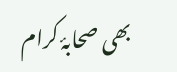بھی صحابۂ کرام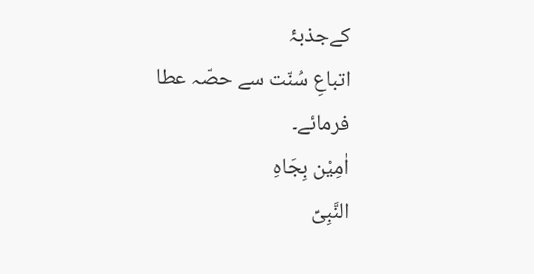کےجذبۂ
اتباعِ سُنّت سے حصّہ عطا فرمائے۔
اٰمِیْن بِجَاہِ
النَّبِیِّ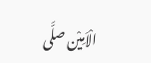الْاَمِیْن صلَّی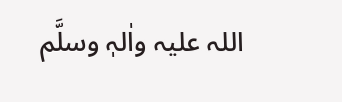اللہ علیہ واٰلہٖ وسلَّم